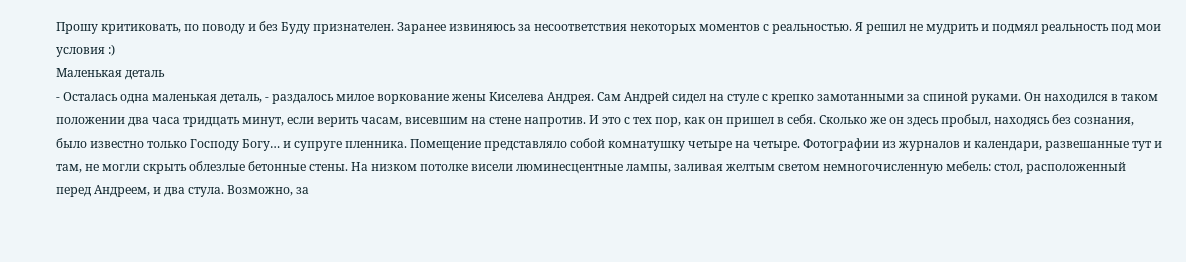Прошу критиковать, по поводу и без Буду признателен. Заранее извиняюсь за несоответствия некоторых моментов с реальностью. Я решил не мудрить и подмял реальность под мои условия :)
Маленькая деталь
- Осталась одна маленькая деталь, - раздалось милое воркование жены Киселева Андрея. Сам Андрей сидел на стуле с крепко замотанными за спиной руками. Он находился в таком положении два часа тридцать минут, если верить часам, висевшим на стене напротив. И это с тех пор, как он пришел в себя. Сколько же он здесь пробыл, находясь без сознания, было известно только Господу Богу… и супруге пленника. Помещение представляло собой комнатушку четыре на четыре. Фотографии из журналов и календари, развешанные тут и там, не могли скрыть облезлые бетонные стены. На низком потолке висели люминесцентные лампы, заливая желтым светом немногочисленную мебель: стол, расположенный перед Андреем, и два стула. Возможно, за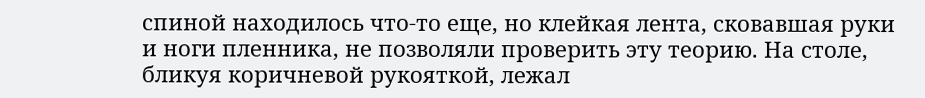спиной находилось что-то еще, но клейкая лента, сковавшая руки и ноги пленника, не позволяли проверить эту теорию. На столе, бликуя коричневой рукояткой, лежал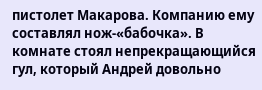пистолет Макарова. Компанию ему составлял нож-«бабочка». В комнате стоял непрекращающийся гул, который Андрей довольно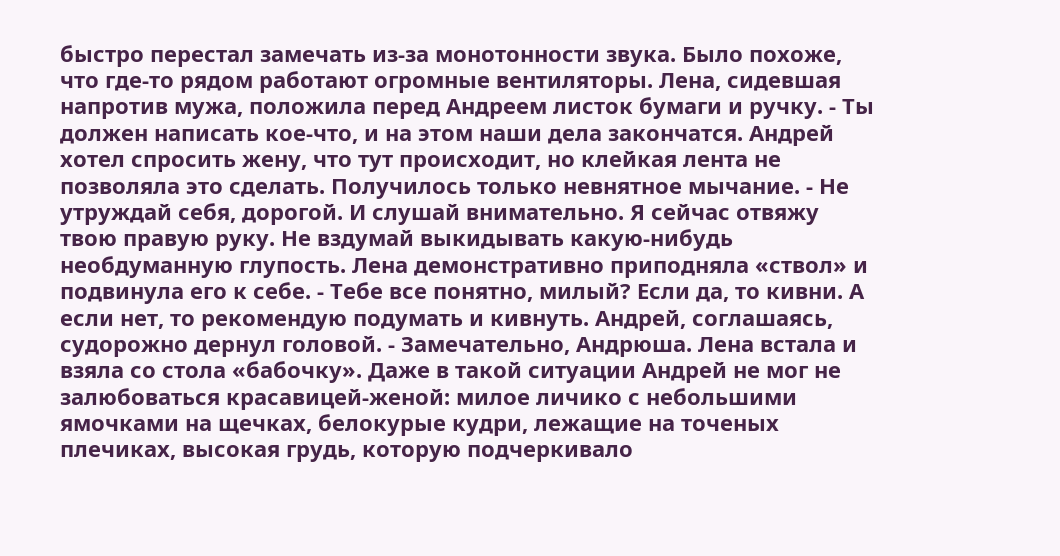быстро перестал замечать из-за монотонности звука. Было похоже, что где-то рядом работают огромные вентиляторы. Лена, сидевшая напротив мужа, положила перед Андреем листок бумаги и ручку. - Ты должен написать кое-что, и на этом наши дела закончатся. Андрей хотел спросить жену, что тут происходит, но клейкая лента не позволяла это сделать. Получилось только невнятное мычание. - Не утруждай себя, дорогой. И слушай внимательно. Я сейчас отвяжу твою правую руку. Не вздумай выкидывать какую-нибудь необдуманную глупость. Лена демонстративно приподняла «ствол» и подвинула его к себе. - Тебе все понятно, милый? Если да, то кивни. А если нет, то рекомендую подумать и кивнуть. Андрей, соглашаясь, судорожно дернул головой. - Замечательно, Андрюша. Лена встала и взяла со стола «бабочку». Даже в такой ситуации Андрей не мог не залюбоваться красавицей-женой: милое личико с небольшими ямочками на щечках, белокурые кудри, лежащие на точеных плечиках, высокая грудь, которую подчеркивало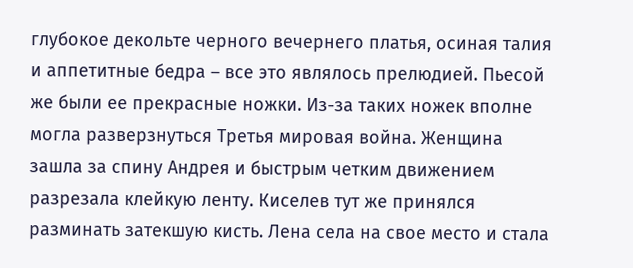глубокое декольте черного вечернего платья, осиная талия и аппетитные бедра – все это являлось прелюдией. Пьесой же были ее прекрасные ножки. Из-за таких ножек вполне могла разверзнуться Третья мировая война. Женщина зашла за спину Андрея и быстрым четким движением разрезала клейкую ленту. Киселев тут же принялся разминать затекшую кисть. Лена села на свое место и стала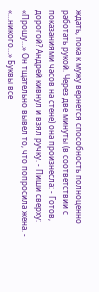ждать, пока к мужу вернется способность полноценно работать рукой. Через две минуты (в соответствии с показаниями часов на стене) она произнесла: - Готов, дорогой? Андрей кивнул и взял ручку. - Пиши сверху: «Прошу…» Он тщательно вывел то, что попросила жена. - «…никого…» Буквы все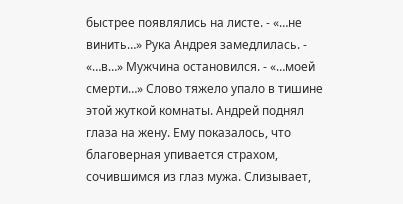быстрее появлялись на листе. - «…не винить…» Рука Андрея замедлилась. - «…в…» Мужчина остановился. - «…моей смерти…» Слово тяжело упало в тишине этой жуткой комнаты. Андрей поднял глаза на жену. Ему показалось, что благоверная упивается страхом, сочившимся из глаз мужа. Слизывает,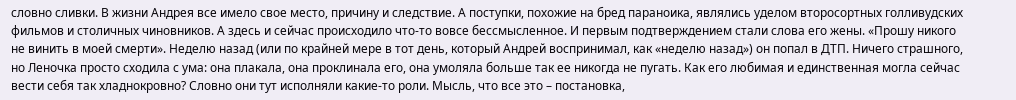словно сливки. В жизни Андрея все имело свое место, причину и следствие. А поступки, похожие на бред параноика, являлись уделом второсортных голливудских фильмов и столичных чиновников. А здесь и сейчас происходило что-то вовсе бессмысленное. И первым подтверждением стали слова его жены. «Прошу никого не винить в моей смерти». Неделю назад (или по крайней мере в тот день, который Андрей воспринимал, как «неделю назад») он попал в ДТП. Ничего страшного, но Леночка просто сходила с ума: она плакала, она проклинала его, она умоляла больше так ее никогда не пугать. Как его любимая и единственная могла сейчас вести себя так хладнокровно? Словно они тут исполняли какие-то роли. Мысль, что все это – постановка,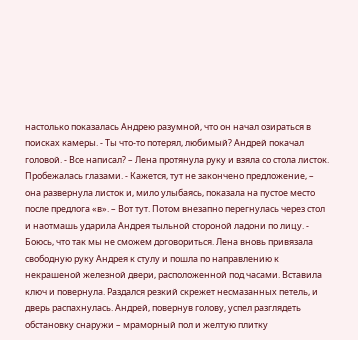настолько показалась Андрею разумной, что он начал озираться в поисках камеры. - Ты что-то потерял, любимый? Андрей покачал головой. - Все написал? – Лена протянула руку и взяла со стола листок. Пробежалась глазами. - Кажется, тут не закончено предложение, – она развернула листок и, мило улыбаясь, показала на пустое место после предлога «в». – Вот тут. Потом внезапно перегнулась через стол и наотмашь ударила Андрея тыльной стороной ладони по лицу. - Боюсь, что так мы не сможем договориться. Лена вновь привязала свободную руку Андрея к стулу и пошла по направлению к некрашеной железной двери, расположенной под часами. Вставила ключ и повернула. Раздался резкий скрежет несмазанных петель, и дверь распахнулась. Андрей, повернув голову, успел разглядеть обстановку снаружи – мраморный пол и желтую плитку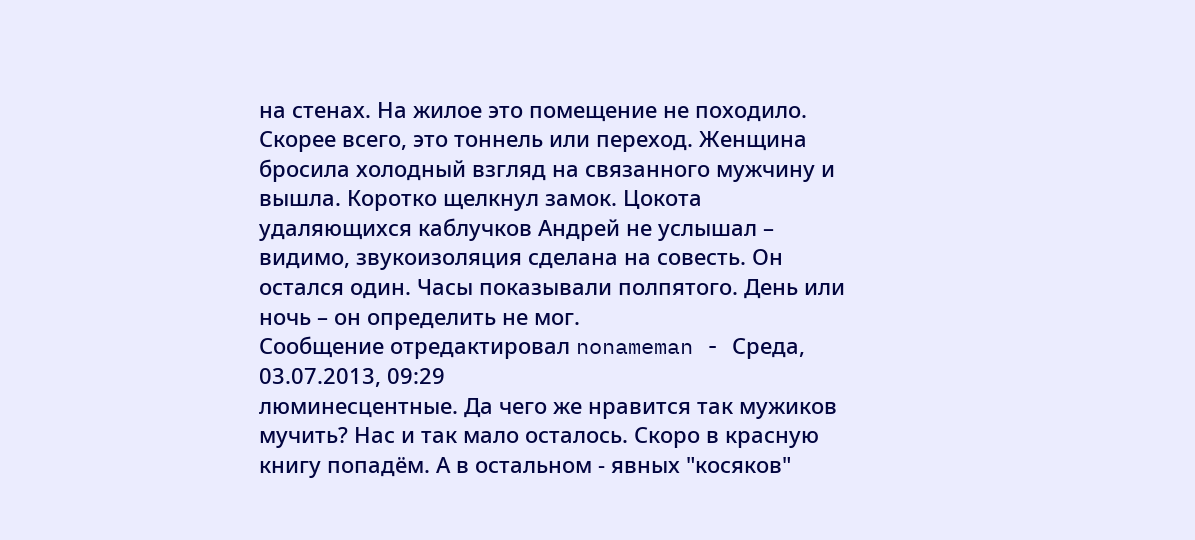на стенах. На жилое это помещение не походило. Скорее всего, это тоннель или переход. Женщина бросила холодный взгляд на связанного мужчину и вышла. Коротко щелкнул замок. Цокота удаляющихся каблучков Андрей не услышал – видимо, звукоизоляция сделана на совесть. Он остался один. Часы показывали полпятого. День или ночь – он определить не мог.
Сообщение отредактировал nonameman - Среда, 03.07.2013, 09:29
люминесцентные. Да чего же нравится так мужиков мучить? Нас и так мало осталось. Скоро в красную книгу попадём. А в остальном - явных "косяков"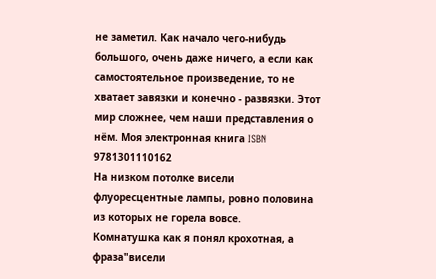не заметил. Как начало чего-нибудь большого, очень даже ничего, а если как самостоятельное произведение, то не хватает завязки и конечно - развязки. Этот мир сложнее, чем наши представления о нём. Моя электронная книга ISBN 9781301110162
На низком потолке висели флуоресцентные лампы, ровно половина из которых не горела вовсе.
Комнатушка как я понял крохотная, а фраза"висели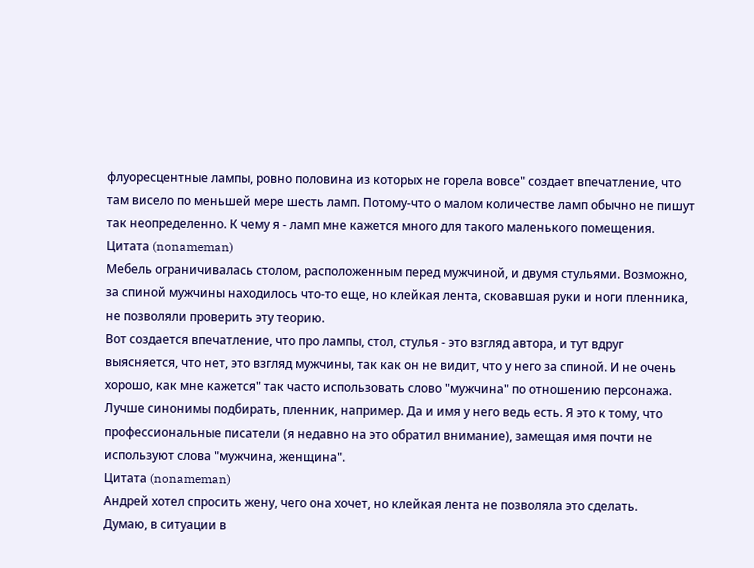флуоресцентные лампы, ровно половина из которых не горела вовсе" создает впечатление, что там висело по меньшей мере шесть ламп. Потому-что о малом количестве ламп обычно не пишут так неопределенно. К чему я - ламп мне кажется много для такого маленького помещения.
Цитата (nonameman)
Мебель ограничивалась столом, расположенным перед мужчиной, и двумя стульями. Возможно, за спиной мужчины находилось что-то еще, но клейкая лента, сковавшая руки и ноги пленника, не позволяли проверить эту теорию.
Вот создается впечатление, что про лампы, стол, стулья - это взгляд автора, и тут вдруг выясняется, что нет, это взгляд мужчины, так как он не видит, что у него за спиной. И не очень хорошо, как мне кажется" так часто использовать слово "мужчина" по отношению персонажа. Лучше синонимы подбирать, пленник, например. Да и имя у него ведь есть. Я это к тому, что профессиональные писатели (я недавно на это обратил внимание), замещая имя почти не используют слова "мужчина, женщина".
Цитата (nonameman)
Андрей хотел спросить жену, чего она хочет, но клейкая лента не позволяла это сделать.
Думаю, в ситуации в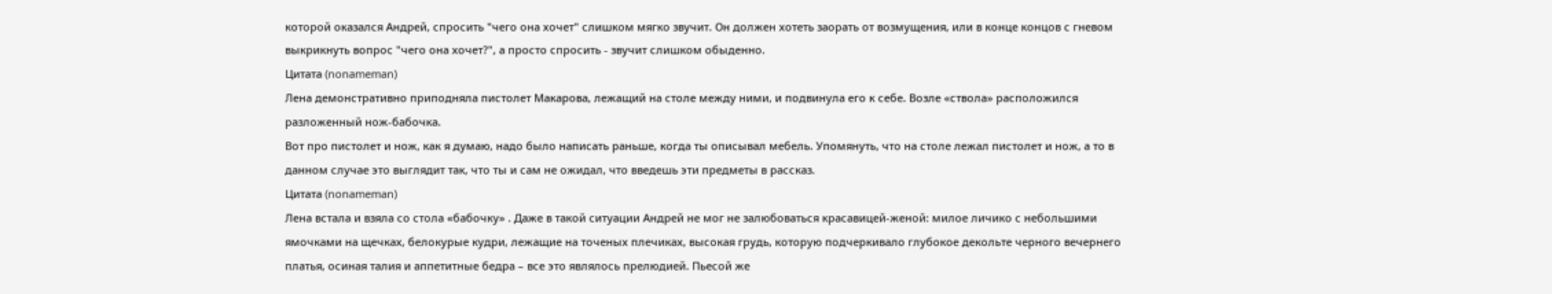которой оказался Андрей, спросить "чего она хочет" слишком мягко звучит. Он должен хотеть заорать от возмущения, или в конце концов с гневом выкрикнуть вопрос "чего она хочет?", а просто спросить - звучит слишком обыденно.
Цитата (nonameman)
Лена демонстративно приподняла пистолет Макарова, лежащий на столе между ними, и подвинула его к себе. Возле «ствола» расположился разложенный нож-бабочка.
Вот про пистолет и нож, как я думаю, надо было написать раньше, когда ты описывал мебель. Упомянуть, что на столе лежал пистолет и нож, а то в данном случае это выглядит так, что ты и сам не ожидал, что введешь эти предметы в рассказ.
Цитата (nonameman)
Лена встала и взяла со стола «бабочку» . Даже в такой ситуации Андрей не мог не залюбоваться красавицей-женой: милое личико с небольшими ямочками на щечках, белокурые кудри, лежащие на точеных плечиках, высокая грудь, которую подчеркивало глубокое декольте черного вечернего платья, осиная талия и аппетитные бедра – все это являлось прелюдией. Пьесой же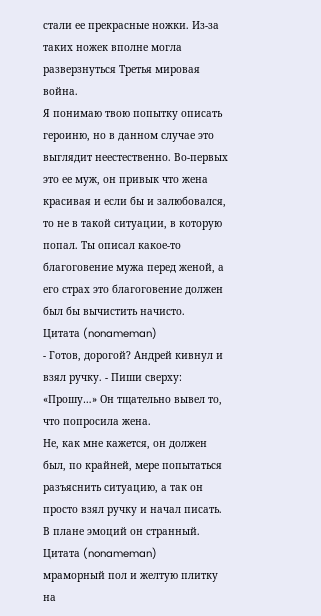стали ее прекрасные ножки. Из-за таких ножек вполне могла разверзнуться Третья мировая война.
Я понимаю твою попытку описать героиню, но в данном случае это выглядит неестественно. Во-первых это ее муж, он привык что жена красивая и если бы и залюбовался, то не в такой ситуации, в которую попал. Ты описал какое-то благоговение мужа перед женой, а его страх это благоговение должен был бы вычистить начисто.
Цитата (nonameman)
- Готов, дорогой? Андрей кивнул и взял ручку. - Пиши сверху: «Прошу…» Он тщательно вывел то, что попросила жена.
Не, как мне кажется, он должен был, по крайней, мере попытаться разъяснить ситуацию, а так он просто взял ручку и начал писать. В плане эмоций он странный.
Цитата (nonameman)
мраморный пол и желтую плитку на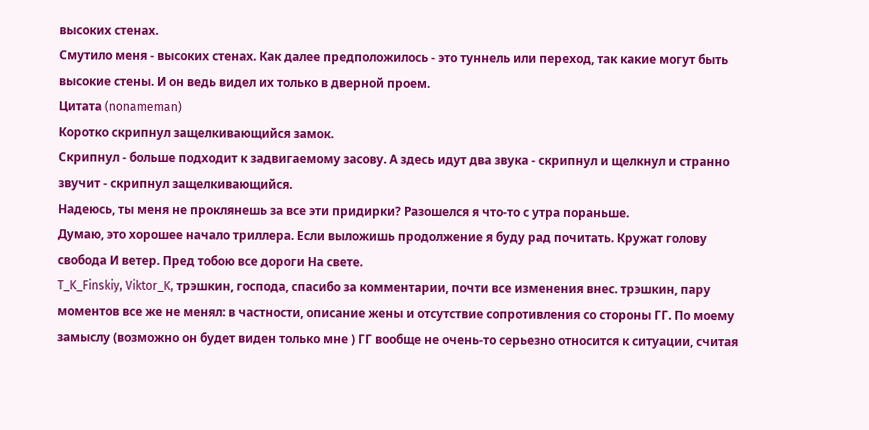высоких стенах.
Смутило меня - высоких стенах. Как далее предположилось - это туннель или переход, так какие могут быть высокие стены. И он ведь видел их только в дверной проем.
Цитата (nonameman)
Коротко скрипнул защелкивающийся замок.
Скрипнул - больше подходит к задвигаемому засову. А здесь идут два звука - скрипнул и щелкнул и странно звучит - скрипнул защелкивающийся.
Надеюсь, ты меня не проклянешь за все эти придирки? Разошелся я что-то с утра пораньше.
Думаю, это хорошее начало триллера. Если выложишь продолжение я буду рад почитать. Кружат голову свобода И ветер. Пред тобою все дороги На свете.
T_K_Finskiy, Viktor_K, трэшкин, господа, спасибо за комментарии, почти все изменения внес. трэшкин, пару моментов все же не менял: в частности, описание жены и отсутствие сопротивления со стороны ГГ. По моему замыслу (возможно он будет виден только мне ) ГГ вообще не очень-то серьезно относится к ситуации, считая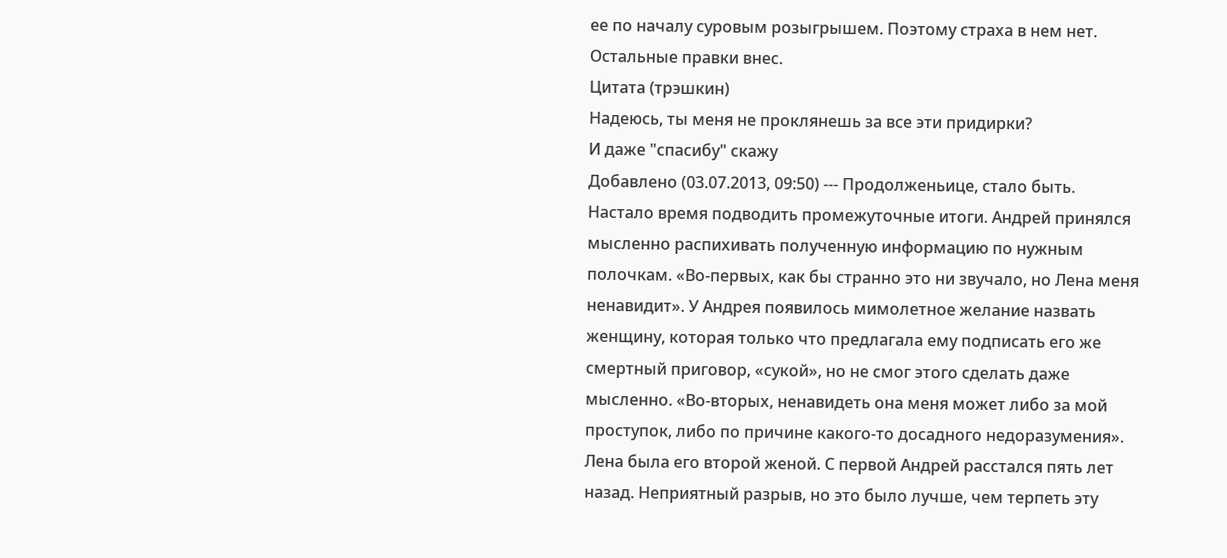ее по началу суровым розыгрышем. Поэтому страха в нем нет. Остальные правки внес.
Цитата (трэшкин)
Надеюсь, ты меня не проклянешь за все эти придирки?
И даже "спасибу" скажу
Добавлено (03.07.2013, 09:50) --- Продолженьице, стало быть.
Настало время подводить промежуточные итоги. Андрей принялся мысленно распихивать полученную информацию по нужным полочкам. «Во-первых, как бы странно это ни звучало, но Лена меня ненавидит». У Андрея появилось мимолетное желание назвать женщину, которая только что предлагала ему подписать его же смертный приговор, «сукой», но не смог этого сделать даже мысленно. «Во-вторых, ненавидеть она меня может либо за мой проступок, либо по причине какого-то досадного недоразумения». Лена была его второй женой. С первой Андрей расстался пять лет назад. Неприятный разрыв, но это было лучше, чем терпеть эту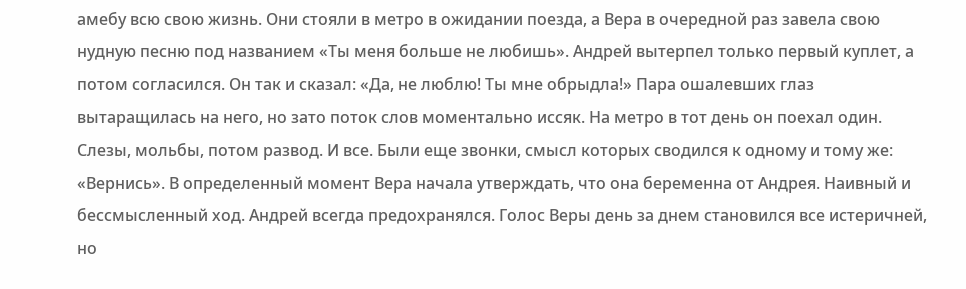амебу всю свою жизнь. Они стояли в метро в ожидании поезда, а Вера в очередной раз завела свою нудную песню под названием «Ты меня больше не любишь». Андрей вытерпел только первый куплет, а потом согласился. Он так и сказал: «Да, не люблю! Ты мне обрыдла!» Пара ошалевших глаз вытаращилась на него, но зато поток слов моментально иссяк. На метро в тот день он поехал один. Слезы, мольбы, потом развод. И все. Были еще звонки, смысл которых сводился к одному и тому же: «Вернись». В определенный момент Вера начала утверждать, что она беременна от Андрея. Наивный и бессмысленный ход. Андрей всегда предохранялся. Голос Веры день за днем становился все истеричней, но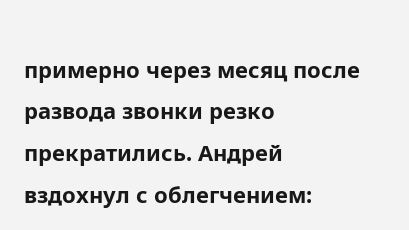примерно через месяц после развода звонки резко прекратились. Андрей вздохнул с облегчением: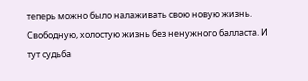теперь можно было налаживать свою новую жизнь. Свободную, холостую жизнь без ненужного балласта. И тут судьба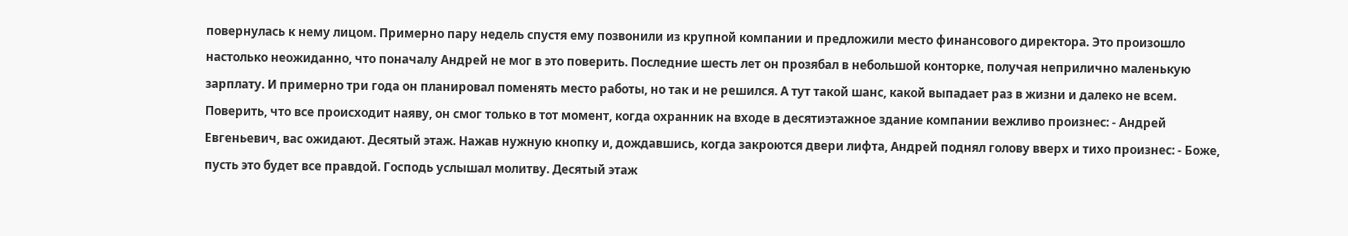повернулась к нему лицом. Примерно пару недель спустя ему позвонили из крупной компании и предложили место финансового директора. Это произошло настолько неожиданно, что поначалу Андрей не мог в это поверить. Последние шесть лет он прозябал в небольшой конторке, получая неприлично маленькую зарплату. И примерно три года он планировал поменять место работы, но так и не решился. А тут такой шанс, какой выпадает раз в жизни и далеко не всем. Поверить, что все происходит наяву, он смог только в тот момент, когда охранник на входе в десятиэтажное здание компании вежливо произнес: - Андрей Евгеньевич, вас ожидают. Десятый этаж. Нажав нужную кнопку и, дождавшись, когда закроются двери лифта, Андрей поднял голову вверх и тихо произнес: - Боже, пусть это будет все правдой. Господь услышал молитву. Десятый этаж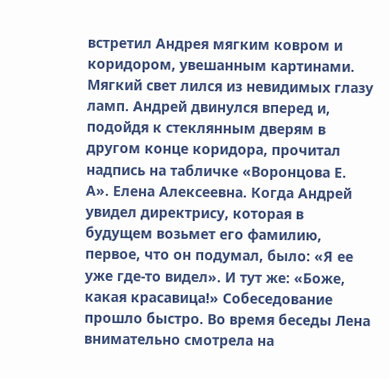встретил Андрея мягким ковром и коридором, увешанным картинами. Мягкий свет лился из невидимых глазу ламп. Андрей двинулся вперед и, подойдя к стеклянным дверям в другом конце коридора, прочитал надпись на табличке «Воронцова Е. А». Елена Алексеевна. Когда Андрей увидел директрису, которая в будущем возьмет его фамилию, первое, что он подумал, было: «Я ее уже где-то видел». И тут же: «Боже, какая красавица!» Собеседование прошло быстро. Во время беседы Лена внимательно смотрела на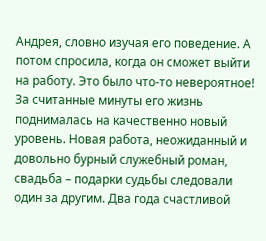Андрея, словно изучая его поведение. А потом спросила, когда он сможет выйти на работу. Это было что-то невероятное! За считанные минуты его жизнь поднималась на качественно новый уровень. Новая работа, неожиданный и довольно бурный служебный роман, свадьба – подарки судьбы следовали один за другим. Два года счастливой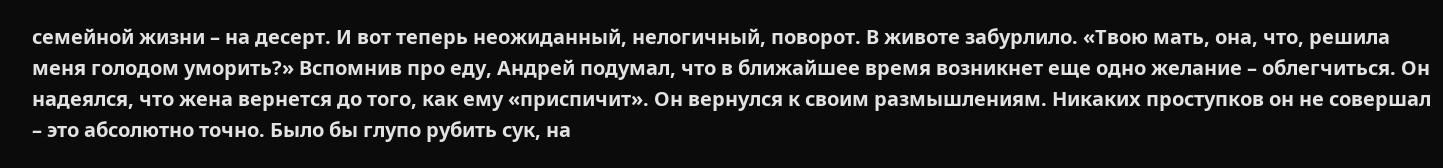семейной жизни – на десерт. И вот теперь неожиданный, нелогичный, поворот. В животе забурлило. «Твою мать, она, что, решила меня голодом уморить?» Вспомнив про еду, Андрей подумал, что в ближайшее время возникнет еще одно желание – облегчиться. Он надеялся, что жена вернется до того, как ему «приспичит». Он вернулся к своим размышлениям. Никаких проступков он не совершал – это абсолютно точно. Было бы глупо рубить сук, на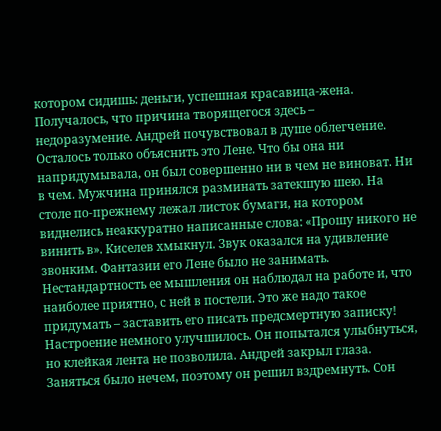котором сидишь: деньги, успешная красавица-жена. Получалось, что причина творящегося здесь – недоразумение. Андрей почувствовал в душе облегчение. Осталось только объяснить это Лене. Что бы она ни напридумывала, он был совершенно ни в чем не виноват. Ни в чем. Мужчина принялся разминать затекшую шею. На столе по-прежнему лежал листок бумаги, на котором виднелись неаккуратно написанные слова: «Прошу никого не винить в». Киселев хмыкнул. Звук оказался на удивление звонким. Фантазии его Лене было не занимать. Нестандартность ее мышления он наблюдал на работе и, что наиболее приятно, с ней в постели. Это же надо такое придумать – заставить его писать предсмертную записку! Настроение немного улучшилось. Он попытался улыбнуться, но клейкая лента не позволила. Андрей закрыл глаза. Заняться было нечем, поэтому он решил вздремнуть. Сон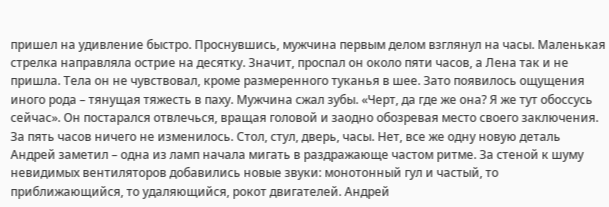пришел на удивление быстро. Проснувшись, мужчина первым делом взглянул на часы. Маленькая стрелка направляла острие на десятку. Значит, проспал он около пяти часов, а Лена так и не пришла. Тела он не чувствовал, кроме размеренного туканья в шее. Зато появилось ощущения иного рода – тянущая тяжесть в паху. Мужчина сжал зубы. «Черт, да где же она? Я же тут обоссусь сейчас». Он постарался отвлечься, вращая головой и заодно обозревая место своего заключения. За пять часов ничего не изменилось. Стол, стул, дверь, часы. Нет, все же одну новую деталь Андрей заметил – одна из ламп начала мигать в раздражающе частом ритме. За стеной к шуму невидимых вентиляторов добавились новые звуки: монотонный гул и частый, то приближающийся, то удаляющийся, рокот двигателей. Андрей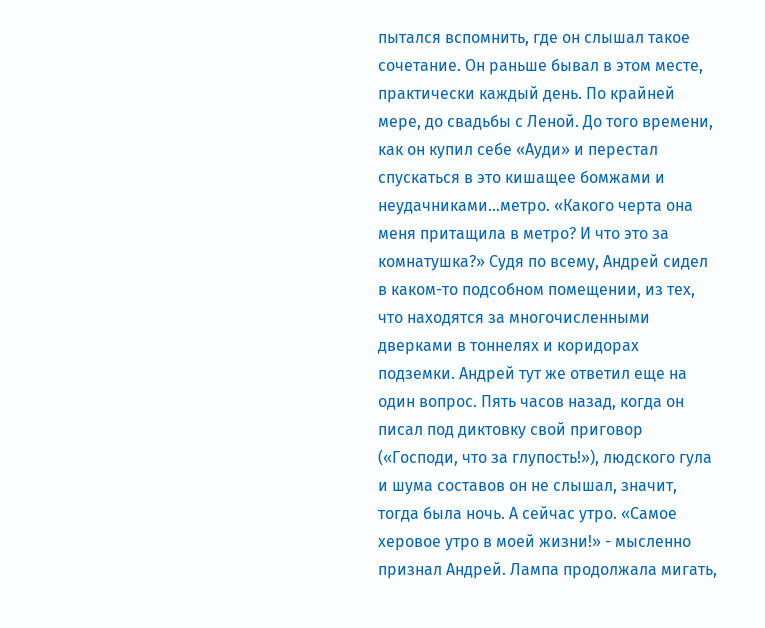пытался вспомнить, где он слышал такое сочетание. Он раньше бывал в этом месте, практически каждый день. По крайней мере, до свадьбы с Леной. До того времени, как он купил себе «Ауди» и перестал спускаться в это кишащее бомжами и неудачниками…метро. «Какого черта она меня притащила в метро? И что это за комнатушка?» Судя по всему, Андрей сидел в каком-то подсобном помещении, из тех, что находятся за многочисленными дверками в тоннелях и коридорах подземки. Андрей тут же ответил еще на один вопрос. Пять часов назад, когда он писал под диктовку свой приговор («Господи, что за глупость!»), людского гула и шума составов он не слышал, значит, тогда была ночь. А сейчас утро. «Самое херовое утро в моей жизни!» - мысленно признал Андрей. Лампа продолжала мигать,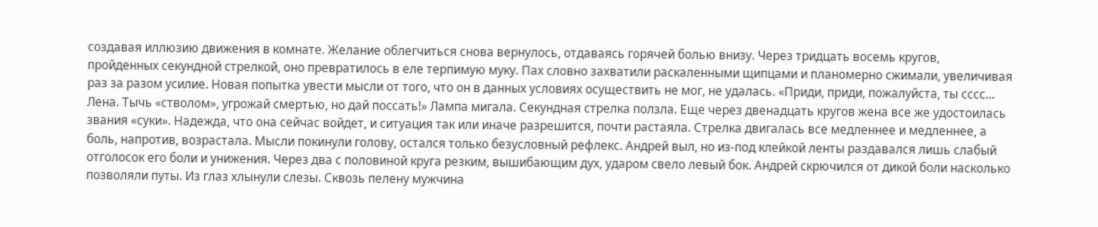создавая иллюзию движения в комнате. Желание облегчиться снова вернулось, отдаваясь горячей болью внизу. Через тридцать восемь кругов, пройденных секундной стрелкой, оно превратилось в еле терпимую муку. Пах словно захватили раскаленными щипцами и планомерно сжимали, увеличивая раз за разом усилие. Новая попытка увести мысли от того, что он в данных условиях осуществить не мог, не удалась. «Приди, приди, пожалуйста, ты сссс… Лена. Тычь «стволом», угрожай смертью, но дай поссать!» Лампа мигала. Секундная стрелка ползла. Еще через двенадцать кругов жена все же удостоилась звания «суки». Надежда, что она сейчас войдет, и ситуация так или иначе разрешится, почти растаяла. Стрелка двигалась все медленнее и медленнее, а боль, напротив, возрастала. Мысли покинули голову, остался только безусловный рефлекс. Андрей выл, но из-под клейкой ленты раздавался лишь слабый отголосок его боли и унижения. Через два с половиной круга резким, вышибающим дух, ударом свело левый бок. Андрей скрючился от дикой боли насколько позволяли путы. Из глаз хлынули слезы. Сквозь пелену мужчина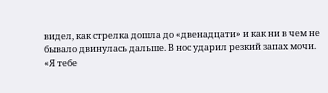видел, как стрелка дошла до «двенадцати» и как ни в чем не бывало двинулась дальше. В нос ударил резкий запах мочи. «Я тебе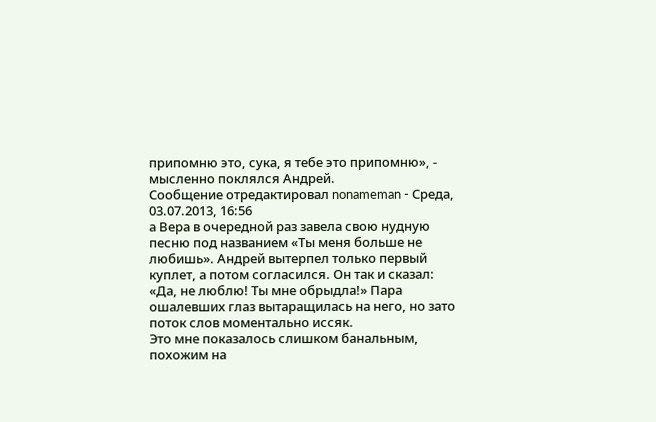припомню это, сука, я тебе это припомню», - мысленно поклялся Андрей.
Сообщение отредактировал nonameman - Среда, 03.07.2013, 16:56
а Вера в очередной раз завела свою нудную песню под названием «Ты меня больше не любишь». Андрей вытерпел только первый куплет, а потом согласился. Он так и сказал: «Да, не люблю! Ты мне обрыдла!» Пара ошалевших глаз вытаращилась на него, но зато поток слов моментально иссяк.
Это мне показалось слишком банальным, похожим на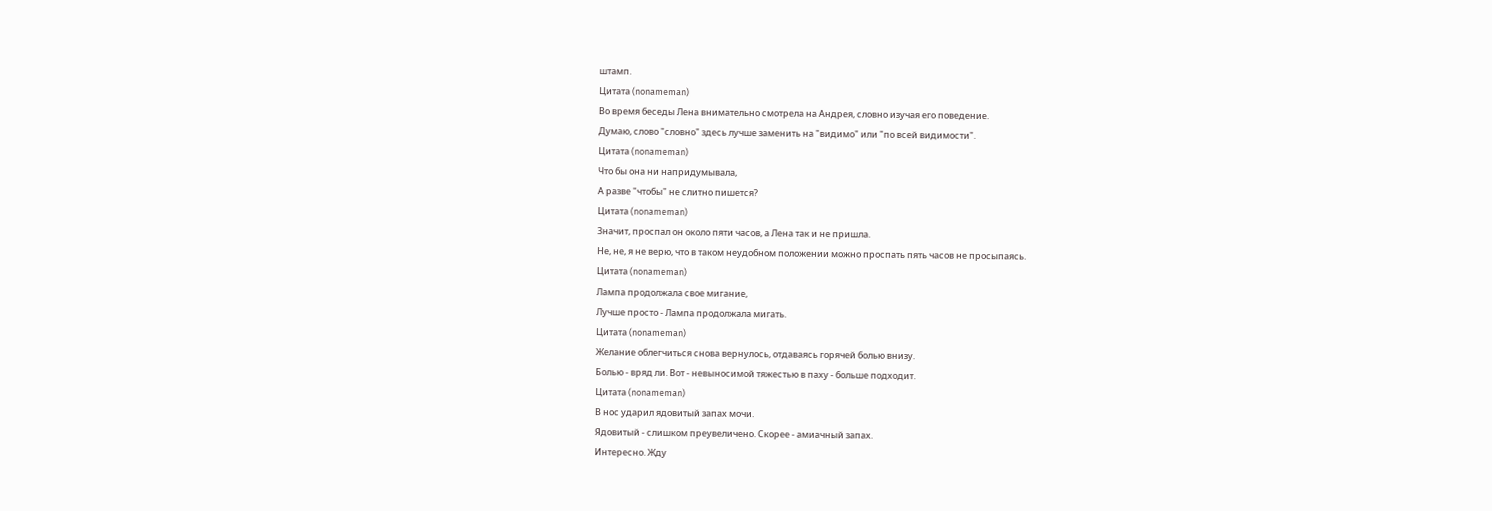штамп.
Цитата (nonameman)
Во время беседы Лена внимательно смотрела на Андрея, словно изучая его поведение.
Думаю, слово "словно" здесь лучше заменить на "видимо" или "по всей видимости".
Цитата (nonameman)
Что бы она ни напридумывала,
А разве "чтобы" не слитно пишется?
Цитата (nonameman)
Значит, проспал он около пяти часов, а Лена так и не пришла.
Не, не, я не верю, что в таком неудобном положении можно проспать пять часов не просыпаясь.
Цитата (nonameman)
Лампа продолжала свое мигание,
Лучше просто - Лампа продолжала мигать.
Цитата (nonameman)
Желание облегчиться снова вернулось, отдаваясь горячей болью внизу.
Болью - вряд ли. Вот - невыносимой тяжестью в паху - больше подходит.
Цитата (nonameman)
В нос ударил ядовитый запах мочи.
Ядовитый - слишком преувеличено. Скорее - амиачный запах.
Интересно. Жду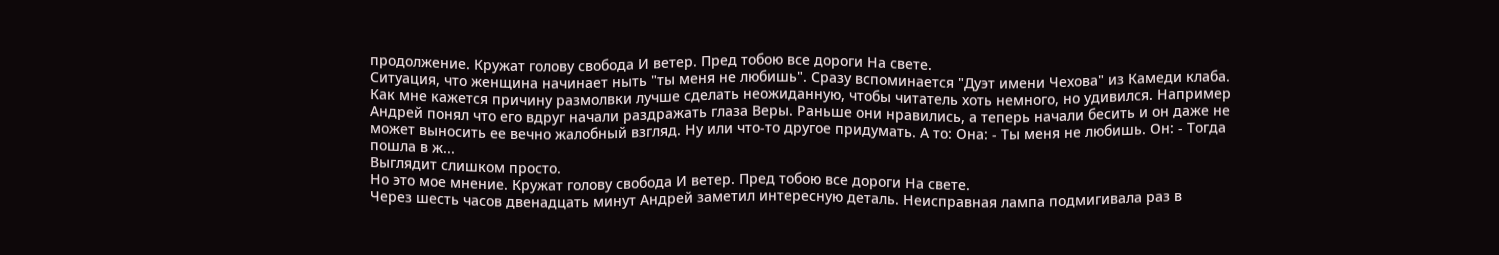продолжение. Кружат голову свобода И ветер. Пред тобою все дороги На свете.
Ситуация, что женщина начинает ныть "ты меня не любишь". Сразу вспоминается "Дуэт имени Чехова" из Камеди клаба. Как мне кажется причину размолвки лучше сделать неожиданную, чтобы читатель хоть немного, но удивился. Например Андрей понял что его вдруг начали раздражать глаза Веры. Раньше они нравились, а теперь начали бесить и он даже не может выносить ее вечно жалобный взгляд. Ну или что-то другое придумать. А то: Она: - Ты меня не любишь. Он: - Тогда пошла в ж...
Выглядит слишком просто.
Но это мое мнение. Кружат голову свобода И ветер. Пред тобою все дороги На свете.
Через шесть часов двенадцать минут Андрей заметил интересную деталь. Неисправная лампа подмигивала раз в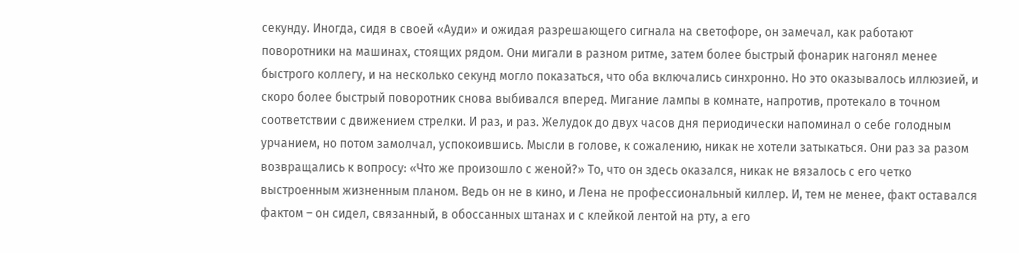секунду. Иногда, сидя в своей «Ауди» и ожидая разрешающего сигнала на светофоре, он замечал, как работают поворотники на машинах, стоящих рядом. Они мигали в разном ритме, затем более быстрый фонарик нагонял менее быстрого коллегу, и на несколько секунд могло показаться, что оба включались синхронно. Но это оказывалось иллюзией, и скоро более быстрый поворотник снова выбивался вперед. Мигание лампы в комнате, напротив, протекало в точном соответствии с движением стрелки. И раз, и раз. Желудок до двух часов дня периодически напоминал о себе голодным урчанием, но потом замолчал, успокоившись. Мысли в голове, к сожалению, никак не хотели затыкаться. Они раз за разом возвращались к вопросу: «Что же произошло с женой?» То, что он здесь оказался, никак не вязалось с его четко выстроенным жизненным планом. Ведь он не в кино, и Лена не профессиональный киллер. И, тем не менее, факт оставался фактом – он сидел, связанный, в обоссанных штанах и с клейкой лентой на рту, а его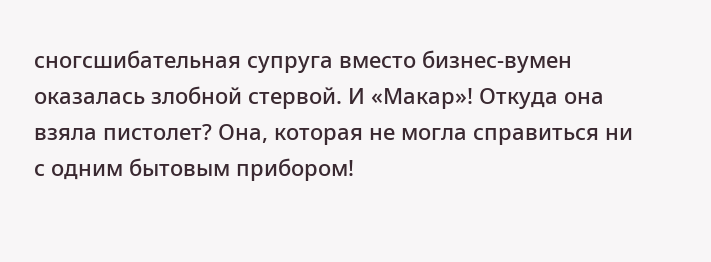сногсшибательная супруга вместо бизнес-вумен оказалась злобной стервой. И «Макар»! Откуда она взяла пистолет? Она, которая не могла справиться ни с одним бытовым прибором!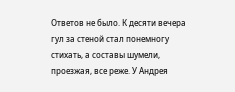Ответов не было. К десяти вечера гул за стеной стал понемногу стихать, а составы шумели, проезжая, все реже. У Андрея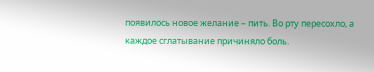появилось новое желание – пить. Во рту пересохло, а каждое сглатывание причиняло боль.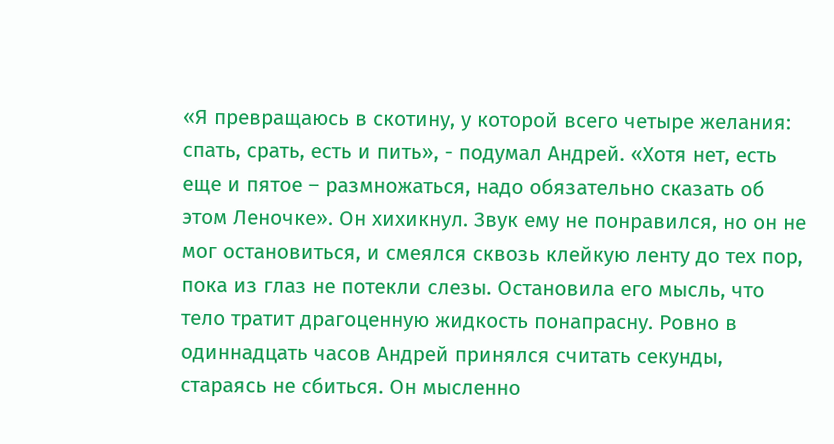«Я превращаюсь в скотину, у которой всего четыре желания: спать, срать, есть и пить», - подумал Андрей. «Хотя нет, есть еще и пятое – размножаться, надо обязательно сказать об этом Леночке». Он хихикнул. Звук ему не понравился, но он не мог остановиться, и смеялся сквозь клейкую ленту до тех пор, пока из глаз не потекли слезы. Остановила его мысль, что тело тратит драгоценную жидкость понапрасну. Ровно в одиннадцать часов Андрей принялся считать секунды, стараясь не сбиться. Он мысленно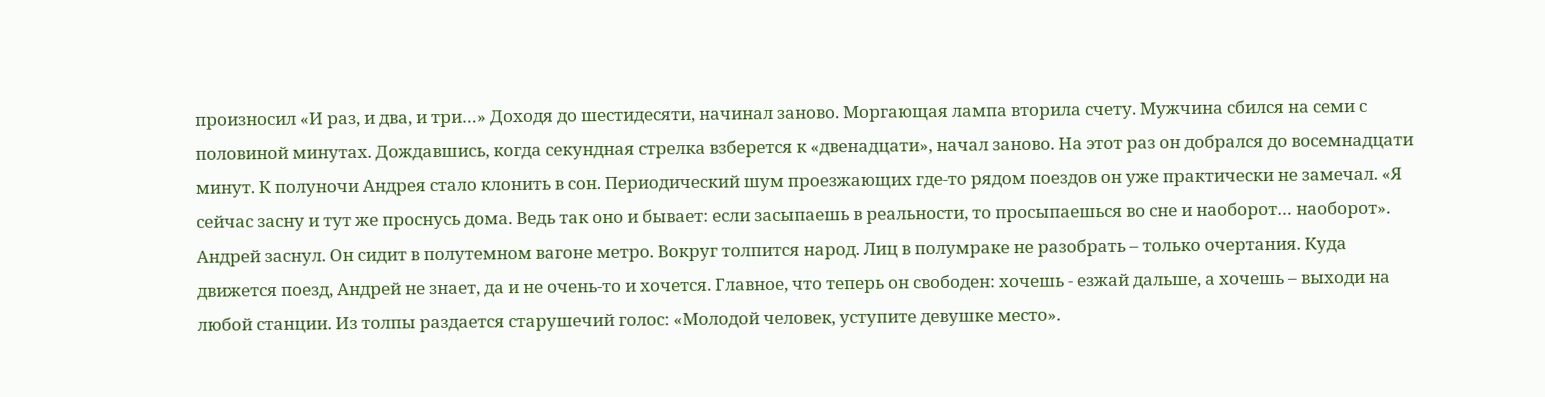произносил «И раз, и два, и три…» Доходя до шестидесяти, начинал заново. Моргающая лампа вторила счету. Мужчина сбился на семи с половиной минутах. Дождавшись, когда секундная стрелка взберется к «двенадцати», начал заново. На этот раз он добрался до восемнадцати минут. К полуночи Андрея стало клонить в сон. Периодический шум проезжающих где-то рядом поездов он уже практически не замечал. «Я сейчас засну и тут же проснусь дома. Ведь так оно и бывает: если засыпаешь в реальности, то просыпаешься во сне и наоборот… наоборот». Андрей заснул. Он сидит в полутемном вагоне метро. Вокруг толпится народ. Лиц в полумраке не разобрать – только очертания. Куда движется поезд, Андрей не знает, да и не очень-то и хочется. Главное, что теперь он свободен: хочешь - езжай дальше, а хочешь – выходи на любой станции. Из толпы раздается старушечий голос: «Молодой человек, уступите девушке место».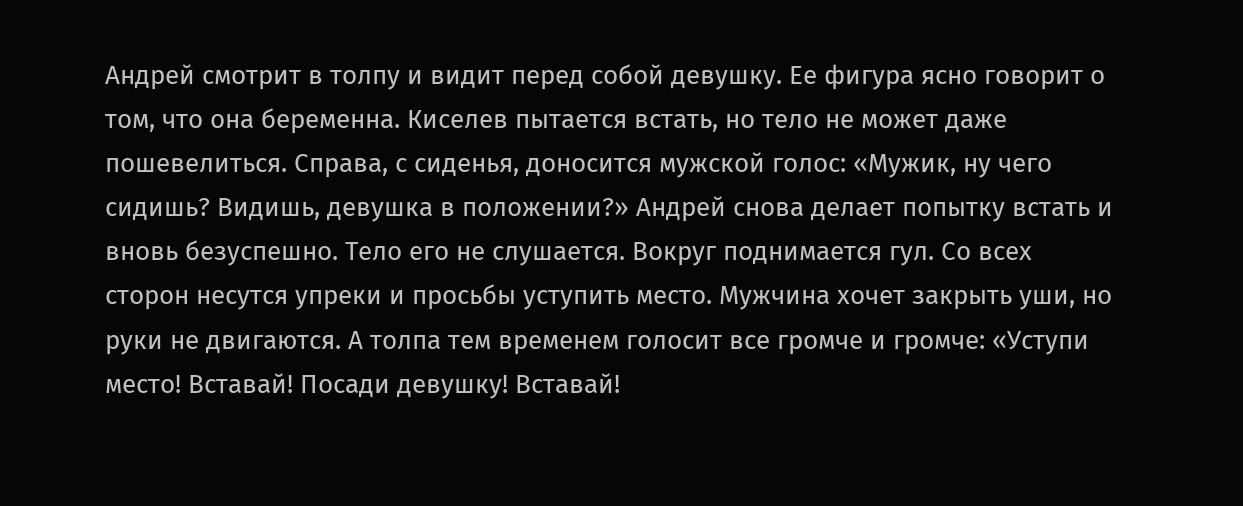Андрей смотрит в толпу и видит перед собой девушку. Ее фигура ясно говорит о том, что она беременна. Киселев пытается встать, но тело не может даже пошевелиться. Справа, с сиденья, доносится мужской голос: «Мужик, ну чего сидишь? Видишь, девушка в положении?» Андрей снова делает попытку встать и вновь безуспешно. Тело его не слушается. Вокруг поднимается гул. Со всех сторон несутся упреки и просьбы уступить место. Мужчина хочет закрыть уши, но руки не двигаются. А толпа тем временем голосит все громче и громче: «Уступи место! Вставай! Посади девушку! Вставай!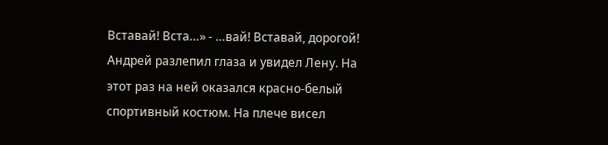Вставай! Вста…» - …вай! Вставай, дорогой! Андрей разлепил глаза и увидел Лену. На этот раз на ней оказался красно-белый спортивный костюм. На плече висел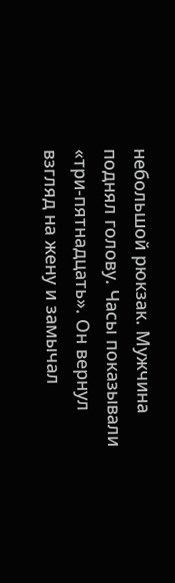небольшой рюкзак. Мужчина поднял голову. Часы показывали «три-пятнадцать». Он вернул взгляд на жену и замычал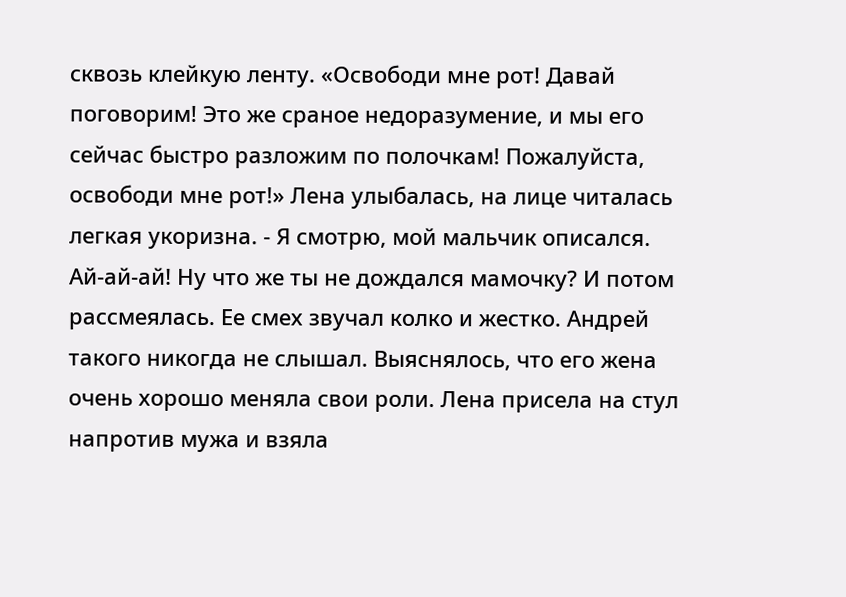сквозь клейкую ленту. «Освободи мне рот! Давай поговорим! Это же сраное недоразумение, и мы его сейчас быстро разложим по полочкам! Пожалуйста, освободи мне рот!» Лена улыбалась, на лице читалась легкая укоризна. - Я смотрю, мой мальчик описался. Ай-ай-ай! Ну что же ты не дождался мамочку? И потом рассмеялась. Ее смех звучал колко и жестко. Андрей такого никогда не слышал. Выяснялось, что его жена очень хорошо меняла свои роли. Лена присела на стул напротив мужа и взяла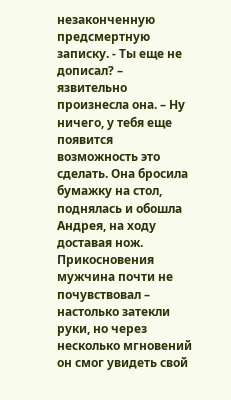незаконченную предсмертную записку. - Ты еще не дописал? – язвительно произнесла она. – Ну ничего, у тебя еще появится возможность это сделать. Она бросила бумажку на стол, поднялась и обошла Андрея, на ходу доставая нож. Прикосновения мужчина почти не почувствовал – настолько затекли руки, но через несколько мгновений он смог увидеть свой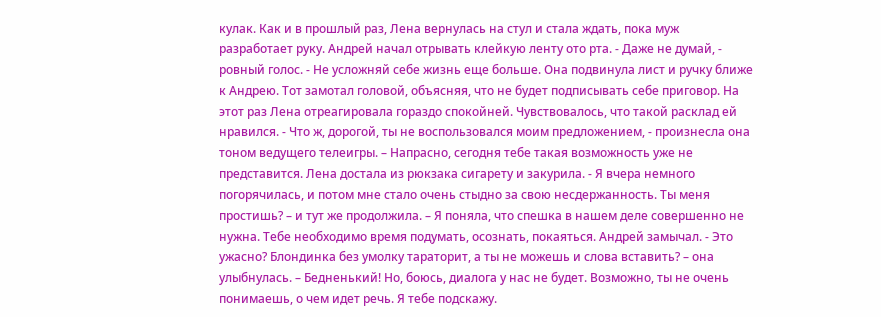кулак. Как и в прошлый раз, Лена вернулась на стул и стала ждать, пока муж разработает руку. Андрей начал отрывать клейкую ленту ото рта. - Даже не думай, - ровный голос. - Не усложняй себе жизнь еще больше. Она подвинула лист и ручку ближе к Андрею. Тот замотал головой, объясняя, что не будет подписывать себе приговор. На этот раз Лена отреагировала гораздо спокойней. Чувствовалось, что такой расклад ей нравился. - Что ж, дорогой, ты не воспользовался моим предложением, - произнесла она тоном ведущего телеигры. – Напрасно, сегодня тебе такая возможность уже не представится. Лена достала из рюкзака сигарету и закурила. - Я вчера немного погорячилась, и потом мне стало очень стыдно за свою несдержанность. Ты меня простишь? – и тут же продолжила. – Я поняла, что спешка в нашем деле совершенно не нужна. Тебе необходимо время подумать, осознать, покаяться. Андрей замычал. - Это ужасно? Блондинка без умолку тараторит, а ты не можешь и слова вставить? – она улыбнулась. – Бедненький! Но, боюсь, диалога у нас не будет. Возможно, ты не очень понимаешь, о чем идет речь. Я тебе подскажу.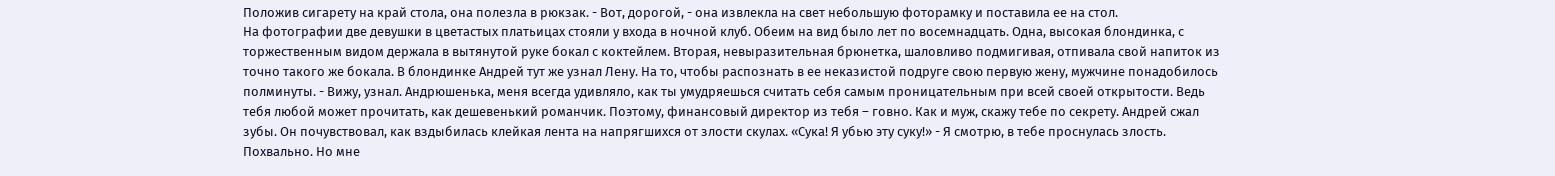Положив сигарету на край стола, она полезла в рюкзак. - Вот, дорогой, - она извлекла на свет небольшую фоторамку и поставила ее на стол.
На фотографии две девушки в цветастых платьицах стояли у входа в ночной клуб. Обеим на вид было лет по восемнадцать. Одна, высокая блондинка, с торжественным видом держала в вытянутой руке бокал с коктейлем. Вторая, невыразительная брюнетка, шаловливо подмигивая, отпивала свой напиток из точно такого же бокала. В блондинке Андрей тут же узнал Лену. На то, чтобы распознать в ее неказистой подруге свою первую жену, мужчине понадобилось полминуты. - Вижу, узнал. Андрюшенька, меня всегда удивляло, как ты умудряешься считать себя самым проницательным при всей своей открытости. Ведь тебя любой может прочитать, как дешевенький романчик. Поэтому, финансовый директор из тебя – говно. Как и муж, скажу тебе по секрету. Андрей сжал зубы. Он почувствовал, как вздыбилась клейкая лента на напрягшихся от злости скулах. «Сука! Я убью эту суку!» - Я смотрю, в тебе проснулась злость. Похвально. Но мне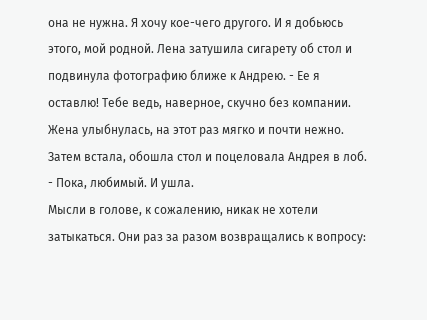она не нужна. Я хочу кое-чего другого. И я добьюсь этого, мой родной. Лена затушила сигарету об стол и подвинула фотографию ближе к Андрею. - Ее я оставлю! Тебе ведь, наверное, скучно без компании. Жена улыбнулась, на этот раз мягко и почти нежно. Затем встала, обошла стол и поцеловала Андрея в лоб. - Пока, любимый. И ушла.
Мысли в голове, к сожалению, никак не хотели затыкаться. Они раз за разом возвращались к вопросу: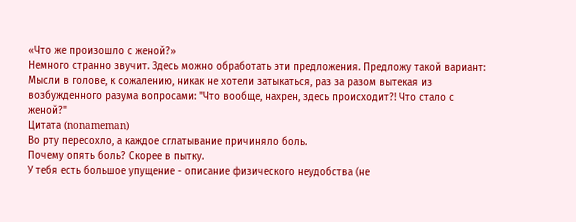«Что же произошло с женой?»
Немного странно звучит. Здесь можно обработать эти предложения. Предложу такой вариант: Мысли в голове, к сожалению, никак не хотели затыкаться, раз за разом вытекая из возбужденного разума вопросами: "Что вообще, нахрен, здесь происходит?! Что стало с женой?"
Цитата (nonameman)
Во рту пересохло, а каждое сглатывание причиняло боль.
Почему опять боль? Скорее в пытку.
У тебя есть большое упущение - описание физического неудобства (не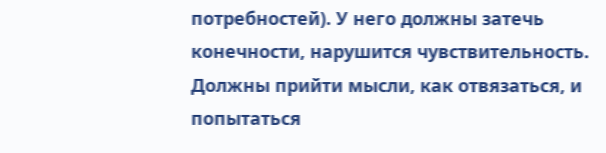потребностей). У него должны затечь конечности, нарушится чувствительность. Должны прийти мысли, как отвязаться, и попытаться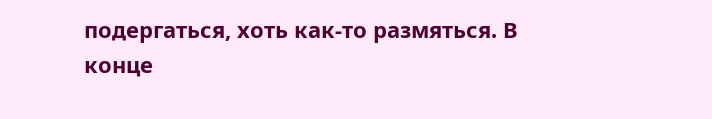подергаться, хоть как-то размяться. В конце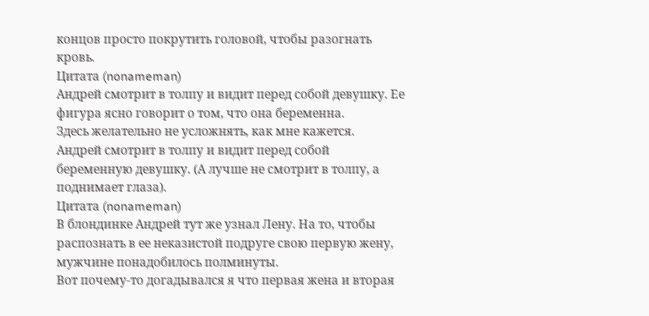концов просто покрутить головой, чтобы разогнать кровь.
Цитата (nonameman)
Андрей смотрит в толпу и видит перед собой девушку. Ее фигура ясно говорит о том, что она беременна.
Здесь желательно не усложнять, как мне кажется.
Андрей смотрит в толпу и видит перед собой беременную девушку. (А лучше не смотрит в толпу, а поднимает глаза).
Цитата (nonameman)
В блондинке Андрей тут же узнал Лену. На то, чтобы распознать в ее неказистой подруге свою первую жену, мужчине понадобилось полминуты.
Вот почему-то догадывался я что первая жена и вторая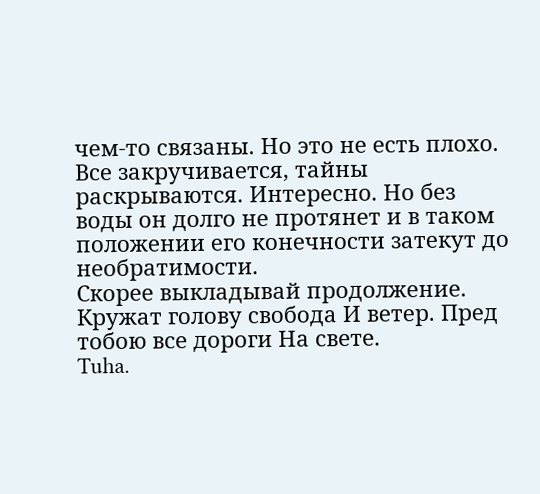чем-то связаны. Но это не есть плохо.
Все закручивается, тайны раскрываются. Интересно. Но без воды он долго не протянет и в таком положении его конечности затекут до необратимости.
Скорее выкладывай продолжение. Кружат голову свобода И ветер. Пред тобою все дороги На свете.
Tuha.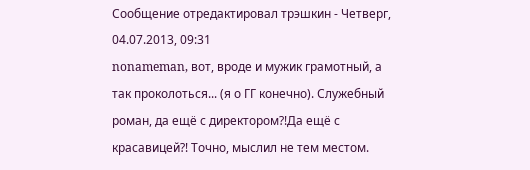Сообщение отредактировал трэшкин - Четверг, 04.07.2013, 09:31
nonameman, вот, вроде и мужик грамотный, а так проколоться... (я о ГГ конечно). Служебный роман, да ещё с директором?!Да ещё с красавицей?! Точно, мыслил не тем местом.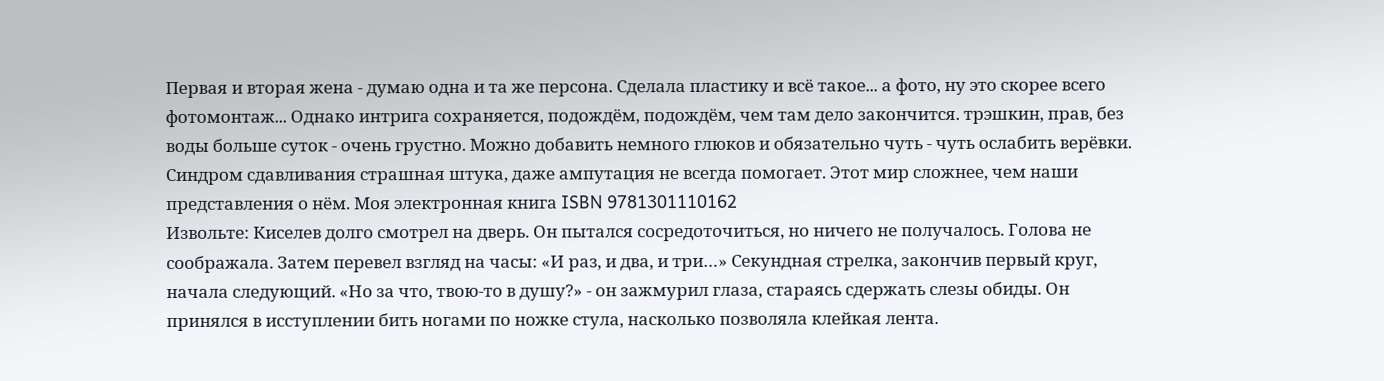Первая и вторая жена - думаю одна и та же персона. Сделала пластику и всё такое... а фото, ну это скорее всего фотомонтаж... Однако интрига сохраняется, подождём, подождём, чем там дело закончится. трэшкин, прав, без воды больше суток - очень грустно. Можно добавить немного глюков и обязательно чуть - чуть ослабить верёвки. Синдром сдавливания страшная штука, даже ампутация не всегда помогает. Этот мир сложнее, чем наши представления о нём. Моя электронная книга ISBN 9781301110162
Извольте: Киселев долго смотрел на дверь. Он пытался сосредоточиться, но ничего не получалось. Голова не соображала. Затем перевел взгляд на часы: «И раз, и два, и три…» Секундная стрелка, закончив первый круг, начала следующий. «Но за что, твою-то в душу?» - он зажмурил глаза, стараясь сдержать слезы обиды. Он принялся в исступлении бить ногами по ножке стула, насколько позволяла клейкая лента.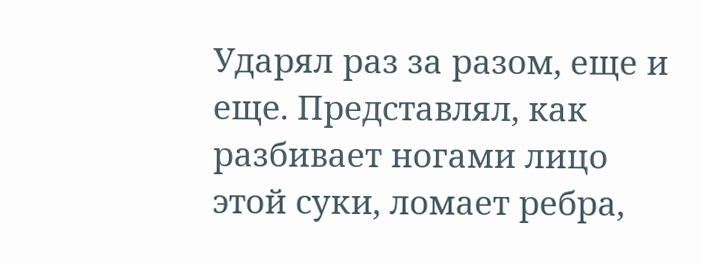Ударял раз за разом, еще и еще. Представлял, как разбивает ногами лицо этой суки, ломает ребра,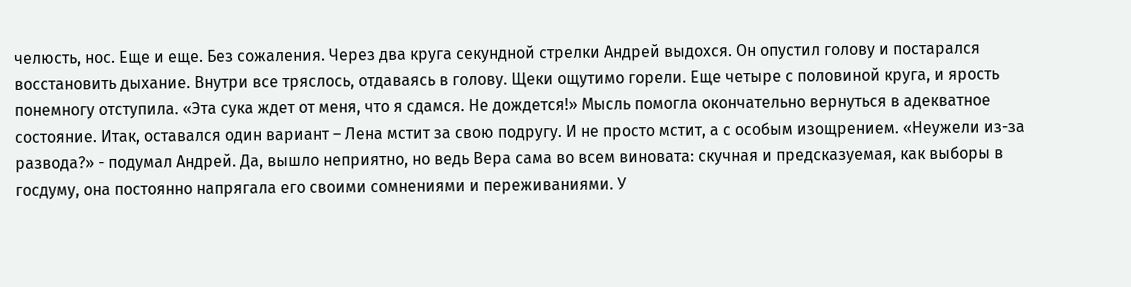челюсть, нос. Еще и еще. Без сожаления. Через два круга секундной стрелки Андрей выдохся. Он опустил голову и постарался восстановить дыхание. Внутри все тряслось, отдаваясь в голову. Щеки ощутимо горели. Еще четыре с половиной круга, и ярость понемногу отступила. «Эта сука ждет от меня, что я сдамся. Не дождется!» Мысль помогла окончательно вернуться в адекватное состояние. Итак, оставался один вариант – Лена мстит за свою подругу. И не просто мстит, а с особым изощрением. «Неужели из-за развода?» - подумал Андрей. Да, вышло неприятно, но ведь Вера сама во всем виновата: скучная и предсказуемая, как выборы в госдуму, она постоянно напрягала его своими сомнениями и переживаниями. У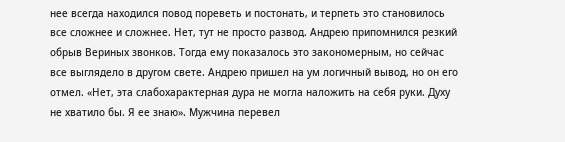нее всегда находился повод пореветь и постонать, и терпеть это становилось все сложнее и сложнее. Нет, тут не просто развод. Андрею припомнился резкий обрыв Вериных звонков. Тогда ему показалось это закономерным, но сейчас все выглядело в другом свете. Андрею пришел на ум логичный вывод, но он его отмел. «Нет, эта слабохарактерная дура не могла наложить на себя руки. Духу не хватило бы. Я ее знаю». Мужчина перевел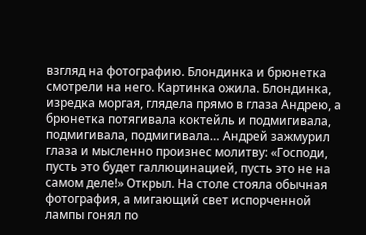взгляд на фотографию. Блондинка и брюнетка смотрели на него. Картинка ожила. Блондинка, изредка моргая, глядела прямо в глаза Андрею, а брюнетка потягивала коктейль и подмигивала, подмигивала, подмигивала… Андрей зажмурил глаза и мысленно произнес молитву: «Господи, пусть это будет галлюцинацией, пусть это не на самом деле!» Открыл. На столе стояла обычная фотография, а мигающий свет испорченной лампы гонял по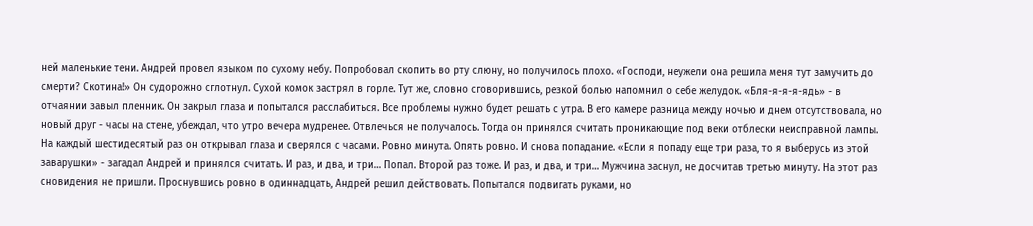ней маленькие тени. Андрей провел языком по сухому небу. Попробовал скопить во рту слюну, но получилось плохо. «Господи, неужели она решила меня тут замучить до смерти? Скотина!» Он судорожно сглотнул. Сухой комок застрял в горле. Тут же, словно сговорившись, резкой болью напомнил о себе желудок. «Бля-я-я-я-ядь» - в отчаянии завыл пленник. Он закрыл глаза и попытался расслабиться. Все проблемы нужно будет решать с утра. В его камере разница между ночью и днем отсутствовала, но новый друг - часы на стене, убеждал, что утро вечера мудренее. Отвлечься не получалось. Тогда он принялся считать проникающие под веки отблески неисправной лампы. На каждый шестидесятый раз он открывал глаза и сверялся с часами. Ровно минута. Опять ровно. И снова попадание. «Если я попаду еще три раза, то я выберусь из этой заварушки» - загадал Андрей и принялся считать. И раз, и два, и три… Попал. Второй раз тоже. И раз, и два, и три… Мужчина заснул, не досчитав третью минуту. На этот раз сновидения не пришли. Проснувшись ровно в одиннадцать, Андрей решил действовать. Попытался подвигать руками, но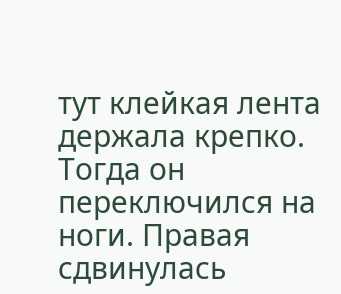тут клейкая лента держала крепко. Тогда он переключился на ноги. Правая сдвинулась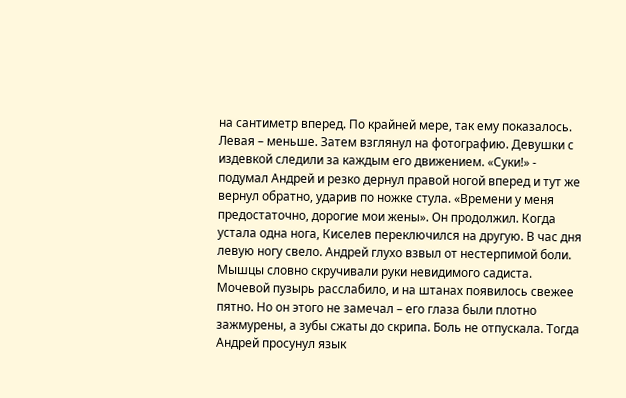на сантиметр вперед. По крайней мере, так ему показалось. Левая – меньше. Затем взглянул на фотографию. Девушки с издевкой следили за каждым его движением. «Суки!» - подумал Андрей и резко дернул правой ногой вперед и тут же вернул обратно, ударив по ножке стула. «Времени у меня предостаточно, дорогие мои жены». Он продолжил. Когда устала одна нога, Киселев переключился на другую. В час дня левую ногу свело. Андрей глухо взвыл от нестерпимой боли. Мышцы словно скручивали руки невидимого садиста. Мочевой пузырь расслабило, и на штанах появилось свежее пятно. Но он этого не замечал – его глаза были плотно зажмурены, а зубы сжаты до скрипа. Боль не отпускала. Тогда Андрей просунул язык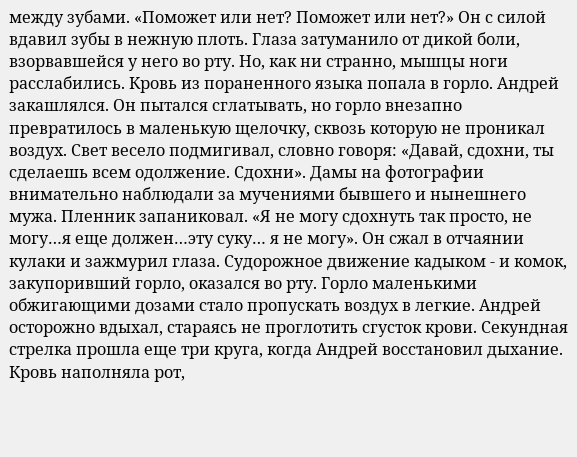между зубами. «Поможет или нет? Поможет или нет?» Он с силой вдавил зубы в нежную плоть. Глаза затуманило от дикой боли, взорвавшейся у него во рту. Но, как ни странно, мышцы ноги расслабились. Кровь из пораненного языка попала в горло. Андрей закашлялся. Он пытался сглатывать, но горло внезапно превратилось в маленькую щелочку, сквозь которую не проникал воздух. Свет весело подмигивал, словно говоря: «Давай, сдохни, ты сделаешь всем одолжение. Сдохни». Дамы на фотографии внимательно наблюдали за мучениями бывшего и нынешнего мужа. Пленник запаниковал. «Я не могу сдохнуть так просто, не могу…я еще должен…эту суку… я не могу». Он сжал в отчаянии кулаки и зажмурил глаза. Судорожное движение кадыком - и комок, закупоривший горло, оказался во рту. Горло маленькими обжигающими дозами стало пропускать воздух в легкие. Андрей осторожно вдыхал, стараясь не проглотить сгусток крови. Секундная стрелка прошла еще три круга, когда Андрей восстановил дыхание. Кровь наполняла рот,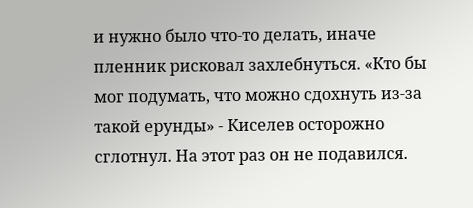и нужно было что-то делать, иначе пленник рисковал захлебнуться. «Кто бы мог подумать, что можно сдохнуть из-за такой ерунды» - Киселев осторожно сглотнул. На этот раз он не подавился.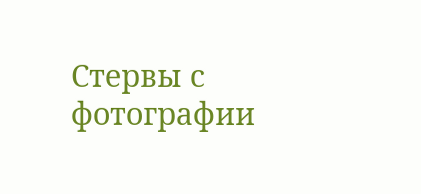Стервы с фотографии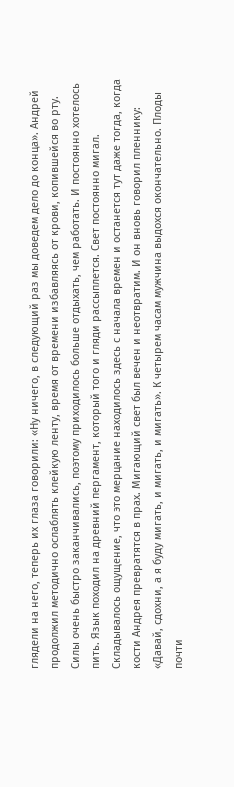глядели на него, теперь их глаза говорили: «Ну ничего, в следующий раз мы доведем дело до конца». Андрей продолжил методично ослаблять клейкую ленту, время от времени избавляясь от крови, копившейся во рту. Силы очень быстро заканчивались, поэтому приходилось больше отдыхать, чем работать. И постоянно хотелось пить. Язык походил на древний пергамент, который того и гляди рассыплется. Свет постоянно мигал. Складывалось ощущение, что это мерцание находилось здесь с начала времен и останется тут даже тогда, когда кости Андрея превратятся в прах. Мигающий свет был вечен и неотвратим. И он вновь говорил пленнику: «Давай, сдохни, а я буду мигать, и мигать, и мигать». К четырем часам мужчина выдохся окончательно. Плоды почти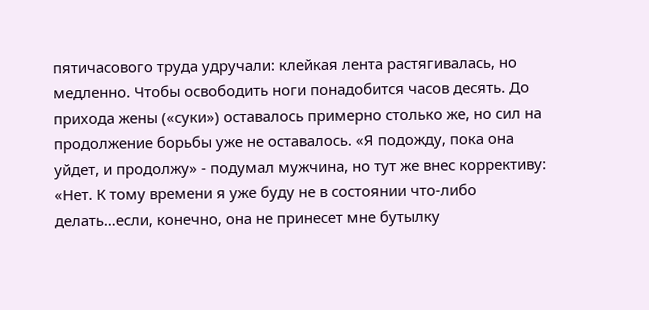пятичасового труда удручали: клейкая лента растягивалась, но медленно. Чтобы освободить ноги понадобится часов десять. До прихода жены («суки») оставалось примерно столько же, но сил на продолжение борьбы уже не оставалось. «Я подожду, пока она уйдет, и продолжу» - подумал мужчина, но тут же внес коррективу: «Нет. К тому времени я уже буду не в состоянии что-либо делать…если, конечно, она не принесет мне бутылку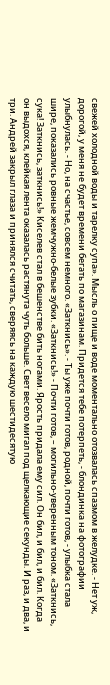свежей холодной воды и тарелку супа». Мысль о пище и воде моментально отозвалась спазмом в желудке. - Нет уж, дорогой, у меня не будет времени бегать по магазинам. Придется тебе потерпеть, - блондинка на фотографии улыбнулась. - Но, на счастье, совсем немного. «Заткнись». - Ты уже почти готов, родной, почти готов, - улыбка стала шире, показались ровные жемчужно-белые зубки. «Заткнись!» - Почти готов, – могильно-уверенным тоном. «Заткнись, сука! Заткнись, заткнись!» Киселев стал в бешенстве бить ногами. Ярость придала ему сил. Он бил, и бил, и бил. Когда он выдохся, клейкая лента оказалась растянута чуть больше. Свет весело мигал под щелкающие секунды. И раз, и два, и три. Андрей закрыл глаза и принялся считать, сверяясь на каждую шестидесятую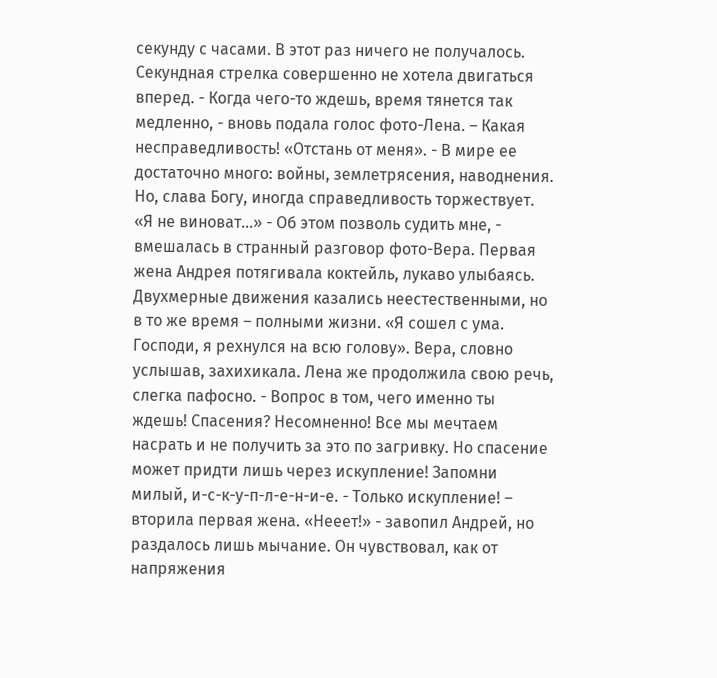секунду с часами. В этот раз ничего не получалось. Секундная стрелка совершенно не хотела двигаться вперед. - Когда чего-то ждешь, время тянется так медленно, - вновь подала голос фото-Лена. – Какая несправедливость! «Отстань от меня». - В мире ее достаточно много: войны, землетрясения, наводнения. Но, слава Богу, иногда справедливость торжествует. «Я не виноват…» - Об этом позволь судить мне, - вмешалась в странный разговор фото-Вера. Первая жена Андрея потягивала коктейль, лукаво улыбаясь. Двухмерные движения казались неестественными, но в то же время – полными жизни. «Я сошел с ума. Господи, я рехнулся на всю голову». Вера, словно услышав, захихикала. Лена же продолжила свою речь, слегка пафосно. - Вопрос в том, чего именно ты ждешь! Спасения? Несомненно! Все мы мечтаем насрать и не получить за это по загривку. Но спасение может придти лишь через искупление! Запомни милый, и-с-к-у-п-л-е-н-и-е. - Только искупление! – вторила первая жена. «Нееет!» - завопил Андрей, но раздалось лишь мычание. Он чувствовал, как от напряжения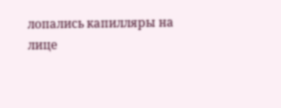лопались капилляры на лице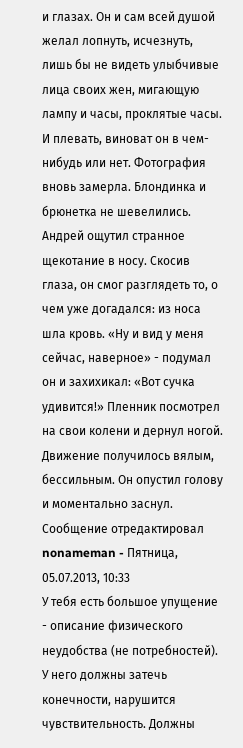и глазах. Он и сам всей душой желал лопнуть, исчезнуть, лишь бы не видеть улыбчивые лица своих жен, мигающую лампу и часы, проклятые часы. И плевать, виноват он в чем-нибудь или нет. Фотография вновь замерла. Блондинка и брюнетка не шевелились. Андрей ощутил странное щекотание в носу. Скосив глаза, он смог разглядеть то, о чем уже догадался: из носа шла кровь. «Ну и вид у меня сейчас, наверное» - подумал он и захихикал: «Вот сучка удивится!» Пленник посмотрел на свои колени и дернул ногой. Движение получилось вялым, бессильным. Он опустил голову и моментально заснул.
Сообщение отредактировал nonameman - Пятница, 05.07.2013, 10:33
У тебя есть большое упущение - описание физического неудобства (не потребностей). У него должны затечь конечности, нарушится чувствительность. Должны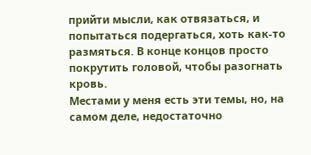прийти мысли, как отвязаться, и попытаться подергаться, хоть как-то размяться. В конце концов просто покрутить головой, чтобы разогнать кровь.
Местами у меня есть эти темы, но, на самом деле, недостаточно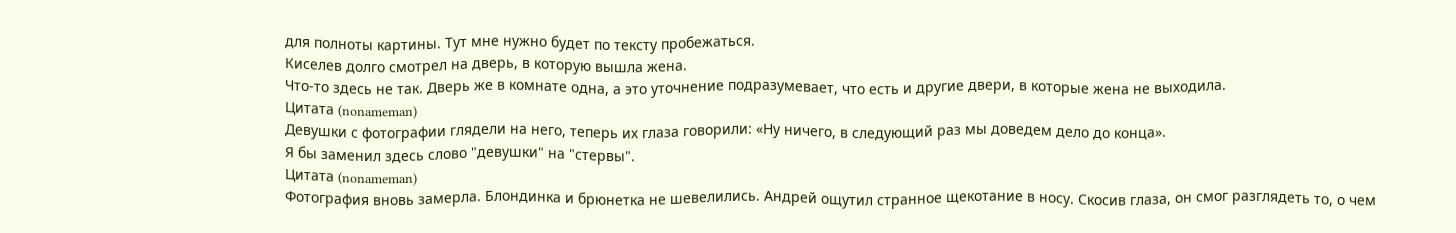для полноты картины. Тут мне нужно будет по тексту пробежаться.
Киселев долго смотрел на дверь, в которую вышла жена.
Что-то здесь не так. Дверь же в комнате одна, а это уточнение подразумевает, что есть и другие двери, в которые жена не выходила.
Цитата (nonameman)
Девушки с фотографии глядели на него, теперь их глаза говорили: «Ну ничего, в следующий раз мы доведем дело до конца».
Я бы заменил здесь слово "девушки" на "стервы".
Цитата (nonameman)
Фотография вновь замерла. Блондинка и брюнетка не шевелились. Андрей ощутил странное щекотание в носу. Скосив глаза, он смог разглядеть то, о чем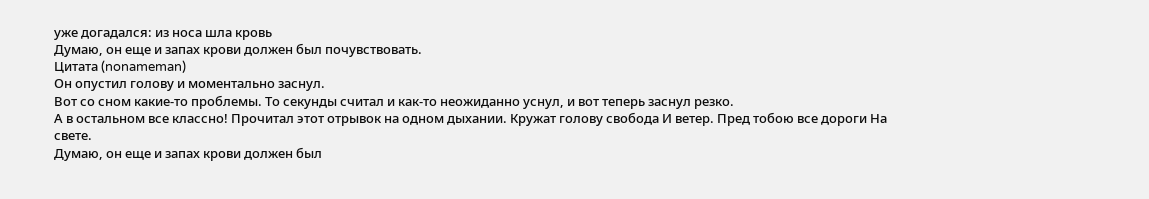уже догадался: из носа шла кровь
Думаю, он еще и запах крови должен был почувствовать.
Цитата (nonameman)
Он опустил голову и моментально заснул.
Вот со сном какие-то проблемы. То секунды считал и как-то неожиданно уснул, и вот теперь заснул резко.
А в остальном все классно! Прочитал этот отрывок на одном дыхании. Кружат голову свобода И ветер. Пред тобою все дороги На свете.
Думаю, он еще и запах крови должен был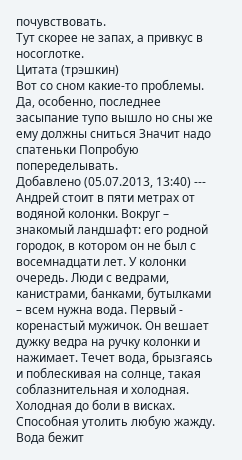почувствовать.
Тут скорее не запах, а привкус в носоглотке.
Цитата (трэшкин)
Вот со сном какие-то проблемы.
Да, особенно, последнее засыпание тупо вышло но сны же ему должны сниться Значит надо спатеньки Попробую попеределывать.
Добавлено (05.07.2013, 13:40) --- Андрей стоит в пяти метрах от водяной колонки. Вокруг – знакомый ландшафт: его родной городок, в котором он не был с восемнадцати лет. У колонки очередь. Люди с ведрами, канистрами, банками, бутылками – всем нужна вода. Первый - коренастый мужичок. Он вешает дужку ведра на ручку колонки и нажимает. Течет вода, брызгаясь и поблескивая на солнце, такая соблазнительная и холодная. Холодная до боли в висках. Способная утолить любую жажду. Вода бежит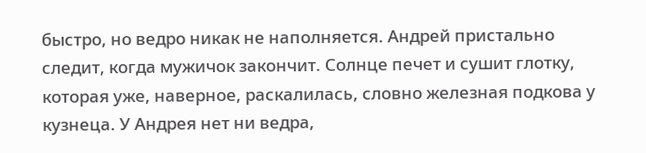быстро, но ведро никак не наполняется. Андрей пристально следит, когда мужичок закончит. Солнце печет и сушит глотку, которая уже, наверное, раскалилась, словно железная подкова у кузнеца. У Андрея нет ни ведра,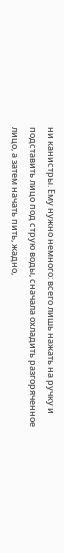ни канистры. Ему нужно немного: всего лишь нажать на ручку и подставить лицо под струю воды, сначала охладить разгоряченное лицо, а затем начать пить, жадно,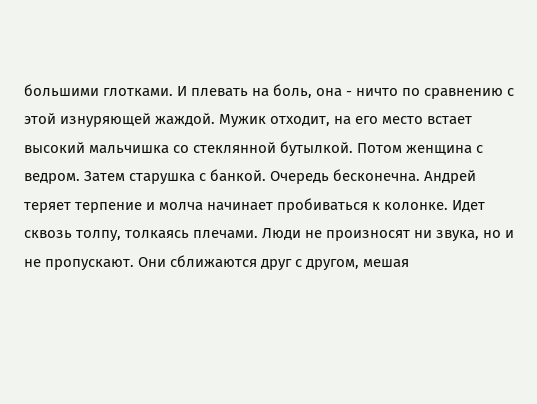большими глотками. И плевать на боль, она - ничто по сравнению с этой изнуряющей жаждой. Мужик отходит, на его место встает высокий мальчишка со стеклянной бутылкой. Потом женщина с ведром. Затем старушка с банкой. Очередь бесконечна. Андрей теряет терпение и молча начинает пробиваться к колонке. Идет сквозь толпу, толкаясь плечами. Люди не произносят ни звука, но и не пропускают. Они сближаются друг с другом, мешая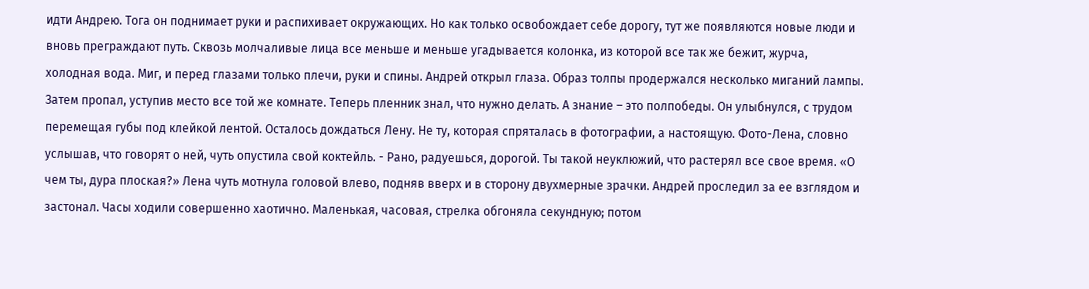идти Андрею. Тога он поднимает руки и распихивает окружающих. Но как только освобождает себе дорогу, тут же появляются новые люди и вновь преграждают путь. Сквозь молчаливые лица все меньше и меньше угадывается колонка, из которой все так же бежит, журча, холодная вода. Миг, и перед глазами только плечи, руки и спины. Андрей открыл глаза. Образ толпы продержался несколько миганий лампы. Затем пропал, уступив место все той же комнате. Теперь пленник знал, что нужно делать. А знание – это полпобеды. Он улыбнулся, с трудом перемещая губы под клейкой лентой. Осталось дождаться Лену. Не ту, которая спряталась в фотографии, а настоящую. Фото-Лена, словно услышав, что говорят о ней, чуть опустила свой коктейль. - Рано, радуешься, дорогой. Ты такой неуклюжий, что растерял все свое время. «О чем ты, дура плоская?» Лена чуть мотнула головой влево, подняв вверх и в сторону двухмерные зрачки. Андрей проследил за ее взглядом и застонал. Часы ходили совершенно хаотично. Маленькая, часовая, стрелка обгоняла секундную; потом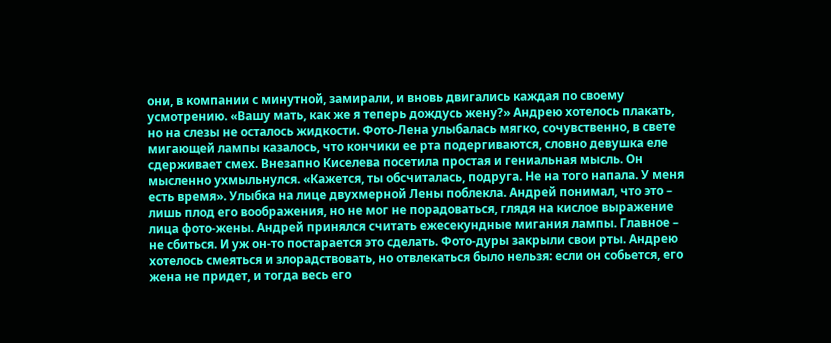они, в компании с минутной, замирали, и вновь двигались каждая по своему усмотрению. «Вашу мать, как же я теперь дождусь жену?» Андрею хотелось плакать, но на слезы не осталось жидкости. Фото-Лена улыбалась мягко, сочувственно, в свете мигающей лампы казалось, что кончики ее рта подергиваются, словно девушка еле сдерживает смех. Внезапно Киселева посетила простая и гениальная мысль. Он мысленно ухмыльнулся. «Кажется, ты обсчиталась, подруга. Не на того напала. У меня есть время». Улыбка на лице двухмерной Лены поблекла. Андрей понимал, что это – лишь плод его воображения, но не мог не порадоваться, глядя на кислое выражение лица фото-жены. Андрей принялся считать ежесекундные мигания лампы. Главное – не сбиться. И уж он-то постарается это сделать. Фото-дуры закрыли свои рты. Андрею хотелось смеяться и злорадствовать, но отвлекаться было нельзя: если он собьется, его жена не придет, и тогда весь его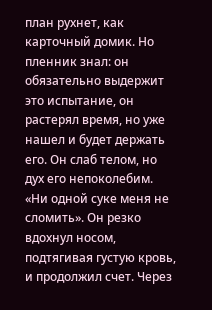план рухнет, как карточный домик. Но пленник знал: он обязательно выдержит это испытание, он растерял время, но уже нашел и будет держать его. Он слаб телом, но дух его непоколебим. «Ни одной суке меня не сломить». Он резко вдохнул носом, подтягивая густую кровь, и продолжил счет. Через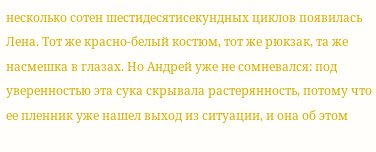несколько сотен шестидесятисекундных циклов появилась Лена. Тот же красно-белый костюм, тот же рюкзак, та же насмешка в глазах. Но Андрей уже не сомневался: под уверенностью эта сука скрывала растерянность, потому что ее пленник уже нашел выход из ситуации, и она об этом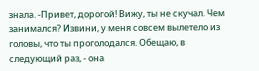знала. -Привет, дорогой! Вижу, ты не скучал. Чем занимался? Извини, у меня совсем вылетело из головы, что ты проголодался. Обещаю, в следующий раз, - она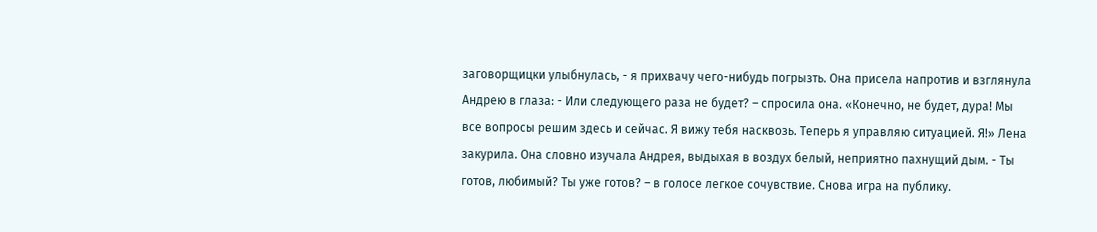заговорщицки улыбнулась, - я прихвачу чего-нибудь погрызть. Она присела напротив и взглянула Андрею в глаза: - Или следующего раза не будет? – спросила она. «Конечно, не будет, дура! Мы все вопросы решим здесь и сейчас. Я вижу тебя насквозь. Теперь я управляю ситуацией. Я!» Лена закурила. Она словно изучала Андрея, выдыхая в воздух белый, неприятно пахнущий дым. - Ты готов, любимый? Ты уже готов? – в голосе легкое сочувствие. Снова игра на публику.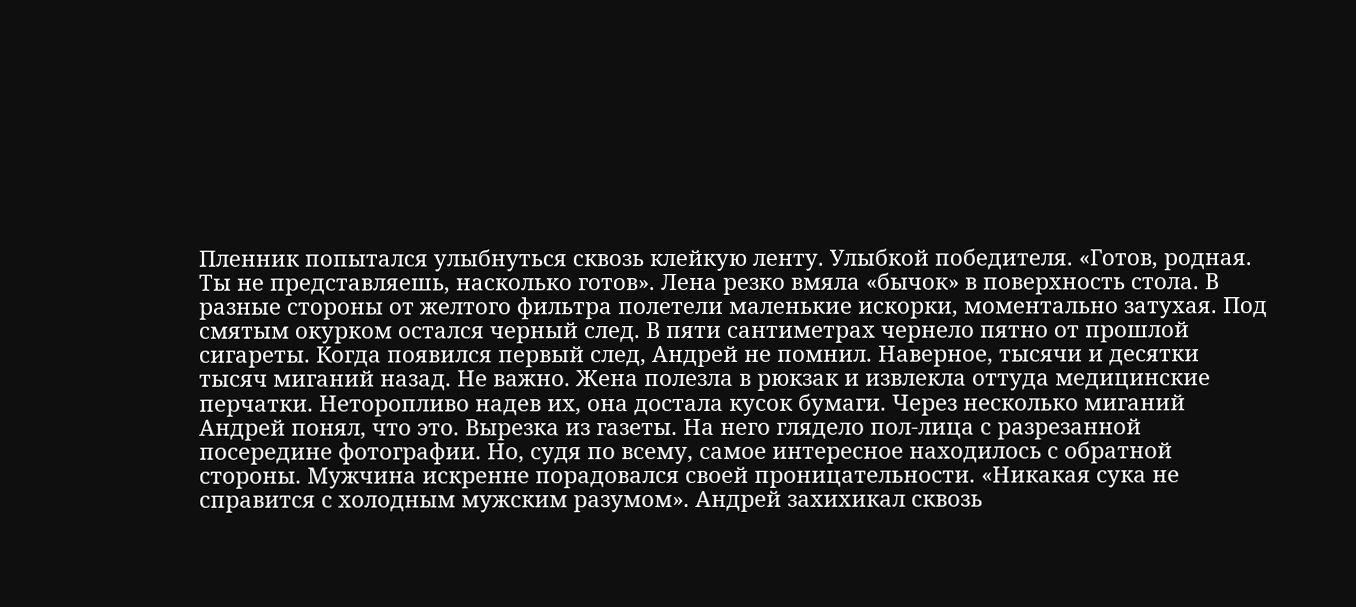Пленник попытался улыбнуться сквозь клейкую ленту. Улыбкой победителя. «Готов, родная. Ты не представляешь, насколько готов». Лена резко вмяла «бычок» в поверхность стола. В разные стороны от желтого фильтра полетели маленькие искорки, моментально затухая. Под смятым окурком остался черный след. В пяти сантиметрах чернело пятно от прошлой сигареты. Когда появился первый след, Андрей не помнил. Наверное, тысячи и десятки тысяч миганий назад. Не важно. Жена полезла в рюкзак и извлекла оттуда медицинские перчатки. Неторопливо надев их, она достала кусок бумаги. Через несколько миганий Андрей понял, что это. Вырезка из газеты. На него глядело пол-лица с разрезанной посередине фотографии. Но, судя по всему, самое интересное находилось с обратной стороны. Мужчина искренне порадовался своей проницательности. «Никакая сука не справится с холодным мужским разумом». Андрей захихикал сквозь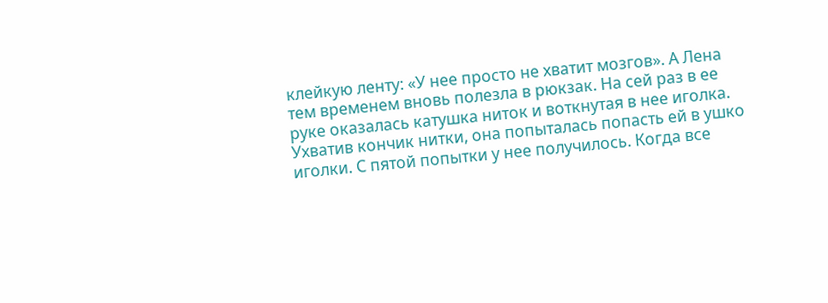клейкую ленту: «У нее просто не хватит мозгов». А Лена тем временем вновь полезла в рюкзак. На сей раз в ее руке оказалась катушка ниток и воткнутая в нее иголка. Ухватив кончик нитки, она попыталась попасть ей в ушко иголки. С пятой попытки у нее получилось. Когда все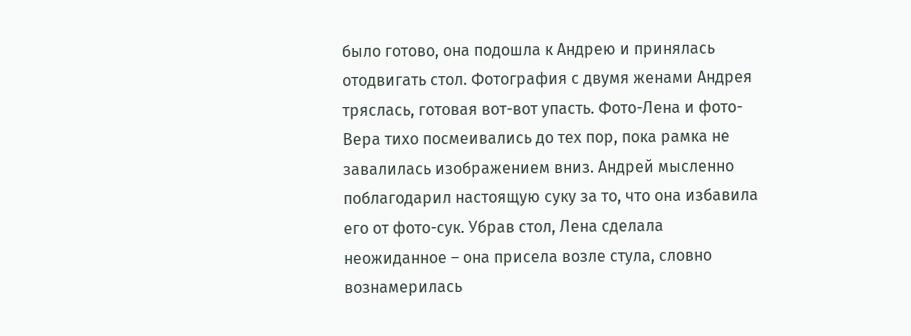было готово, она подошла к Андрею и принялась отодвигать стол. Фотография с двумя женами Андрея тряслась, готовая вот-вот упасть. Фото-Лена и фото-Вера тихо посмеивались до тех пор, пока рамка не завалилась изображением вниз. Андрей мысленно поблагодарил настоящую суку за то, что она избавила его от фото-сук. Убрав стол, Лена сделала неожиданное – она присела возле стула, словно вознамерилась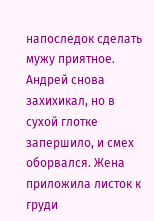напоследок сделать мужу приятное. Андрей снова захихикал, но в сухой глотке запершило, и смех оборвался. Жена приложила листок к груди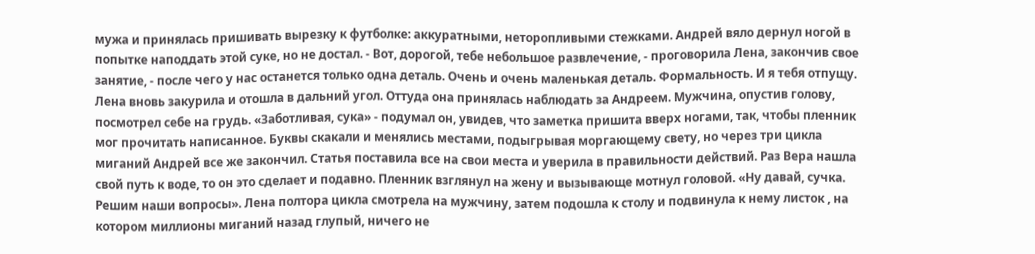мужа и принялась пришивать вырезку к футболке: аккуратными, неторопливыми стежками. Андрей вяло дернул ногой в попытке наподдать этой суке, но не достал. - Вот, дорогой, тебе небольшое развлечение, - проговорила Лена, закончив свое занятие, - после чего у нас останется только одна деталь. Очень и очень маленькая деталь. Формальность. И я тебя отпущу. Лена вновь закурила и отошла в дальний угол. Оттуда она принялась наблюдать за Андреем. Мужчина, опустив голову, посмотрел себе на грудь. «Заботливая, сука» - подумал он, увидев, что заметка пришита вверх ногами, так, чтобы пленник мог прочитать написанное. Буквы скакали и менялись местами, подыгрывая моргающему свету, но через три цикла миганий Андрей все же закончил. Статья поставила все на свои места и уверила в правильности действий. Раз Вера нашла свой путь к воде, то он это сделает и подавно. Пленник взглянул на жену и вызывающе мотнул головой. «Ну давай, сучка. Решим наши вопросы». Лена полтора цикла смотрела на мужчину, затем подошла к столу и подвинула к нему листок , на котором миллионы миганий назад глупый, ничего не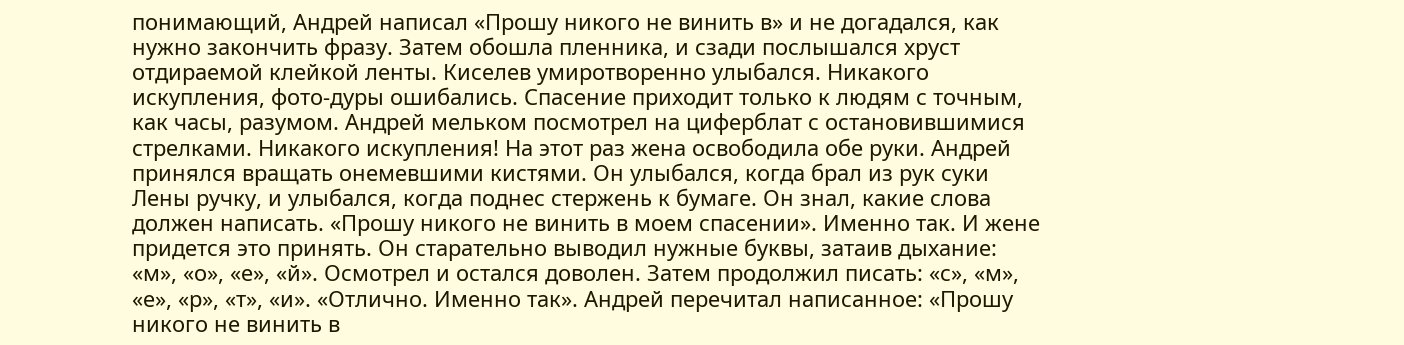понимающий, Андрей написал «Прошу никого не винить в» и не догадался, как нужно закончить фразу. Затем обошла пленника, и сзади послышался хруст отдираемой клейкой ленты. Киселев умиротворенно улыбался. Никакого искупления, фото-дуры ошибались. Спасение приходит только к людям с точным, как часы, разумом. Андрей мельком посмотрел на циферблат с остановившимися стрелками. Никакого искупления! На этот раз жена освободила обе руки. Андрей принялся вращать онемевшими кистями. Он улыбался, когда брал из рук суки Лены ручку, и улыбался, когда поднес стержень к бумаге. Он знал, какие слова должен написать. «Прошу никого не винить в моем спасении». Именно так. И жене придется это принять. Он старательно выводил нужные буквы, затаив дыхание: «м», «о», «е», «й». Осмотрел и остался доволен. Затем продолжил писать: «с», «м», «е», «р», «т», «и». «Отлично. Именно так». Андрей перечитал написанное: «Прошу никого не винить в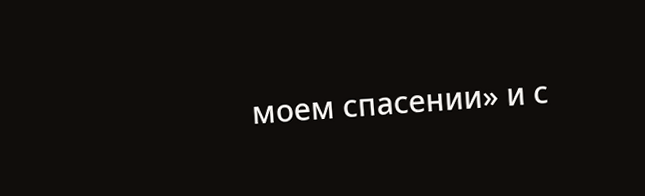моем спасении» и с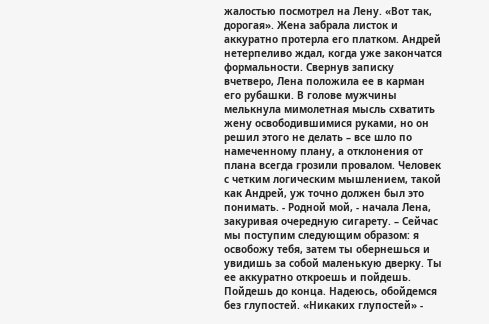жалостью посмотрел на Лену. «Вот так, дорогая». Жена забрала листок и аккуратно протерла его платком. Андрей нетерпеливо ждал, когда уже закончатся формальности. Свернув записку вчетверо, Лена положила ее в карман его рубашки. В голове мужчины мелькнула мимолетная мысль схватить жену освободившимися руками, но он решил этого не делать – все шло по намеченному плану, а отклонения от плана всегда грозили провалом. Человек с четким логическим мышлением, такой как Андрей, уж точно должен был это понимать. - Родной мой, - начала Лена, закуривая очередную сигарету. – Сейчас мы поступим следующим образом: я освобожу тебя, затем ты обернешься и увидишь за собой маленькую дверку. Ты ее аккуратно откроешь и пойдешь. Пойдешь до конца. Надеюсь, обойдемся без глупостей. «Никаких глупостей» -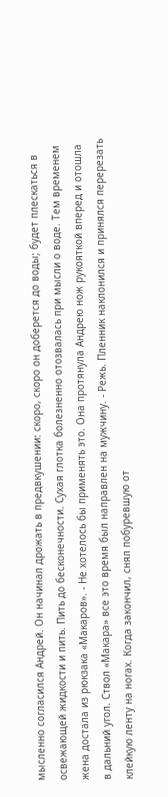мысленно согласился Андрей. Он начинал дрожать в предвкушении: скоро, скоро он доберется до воды; будет плескаться в освежающей жидкости и пить. Пить до бесконечности. Сухая глотка болезненно отозвалась при мысли о воде. Тем временем жена достала из рюкзака «Макаров». - Не хотелось бы применять это. Она протянула Андрею нож рукояткой вперед и отошла в дальний угол. Ствол «Макара» все это время был направлен на мужчину. - Режь. Пленник наклонился и принялся перерезать клейкую ленту на ногах. Когда закончил, снял побуревшую от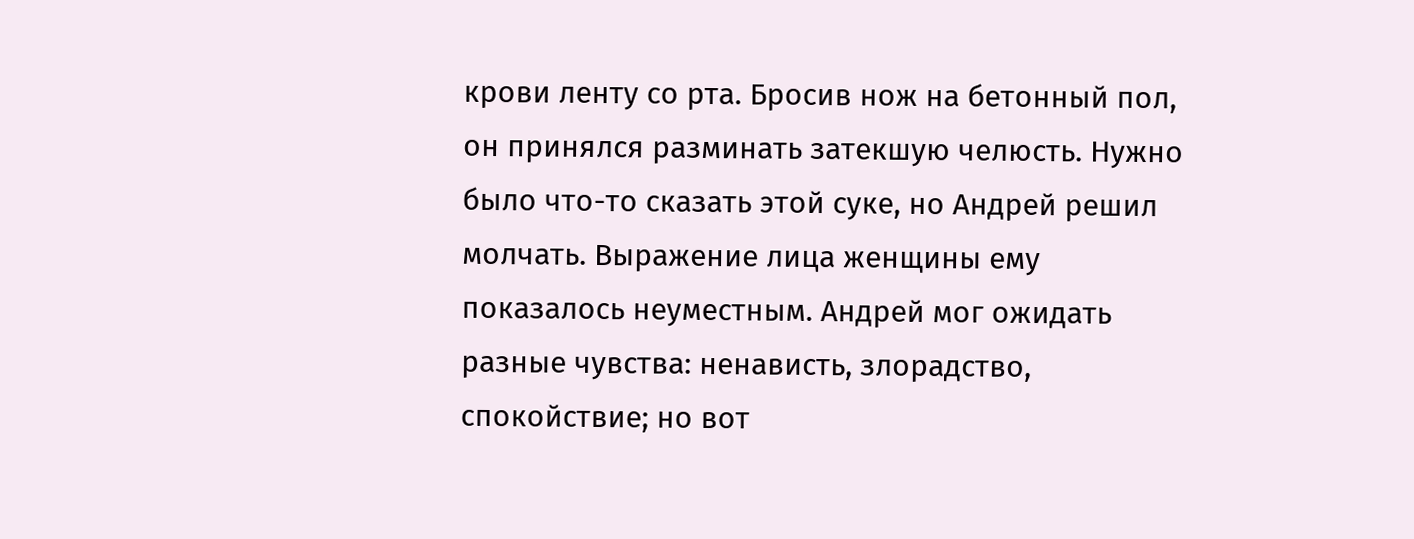крови ленту со рта. Бросив нож на бетонный пол, он принялся разминать затекшую челюсть. Нужно было что-то сказать этой суке, но Андрей решил молчать. Выражение лица женщины ему показалось неуместным. Андрей мог ожидать разные чувства: ненависть, злорадство, спокойствие; но вот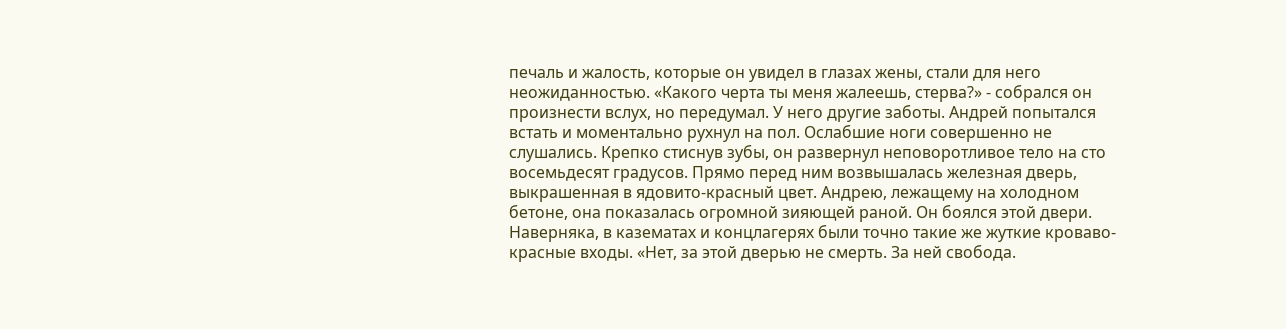печаль и жалость, которые он увидел в глазах жены, стали для него неожиданностью. «Какого черта ты меня жалеешь, стерва?» - собрался он произнести вслух, но передумал. У него другие заботы. Андрей попытался встать и моментально рухнул на пол. Ослабшие ноги совершенно не слушались. Крепко стиснув зубы, он развернул неповоротливое тело на сто восемьдесят градусов. Прямо перед ним возвышалась железная дверь, выкрашенная в ядовито-красный цвет. Андрею, лежащему на холодном бетоне, она показалась огромной зияющей раной. Он боялся этой двери. Наверняка, в казематах и концлагерях были точно такие же жуткие кроваво-красные входы. «Нет, за этой дверью не смерть. За ней свобода.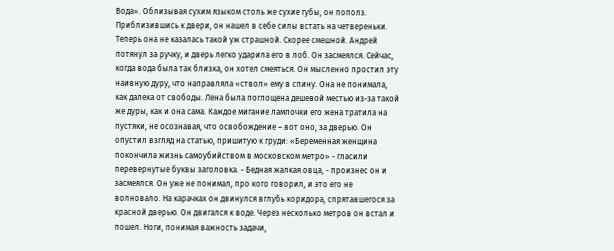Вода». Облизывая сухим языком столь же сухие губы, он пополз. Приблизившись к двери, он нашел в себе силы встать на четвереньки. Теперь она не казалась такой уж страшной. Скорее смешной. Андрей потянул за ручку, и дверь легко ударила его в лоб. Он засмеялся. Сейчас, когда вода была так близка, он хотел смеяться. Он мысленно простил эту наивную дуру, что направляла «ствол» ему в спину. Она не понимала, как далека от свободы. Лена была поглощена дешевой местью из-за такой же дуры, как и она сама. Каждое мигание лампочки его жена тратила на пустяки, не осознавая, что освобождение – вот оно, за дверью. Он опустил взгляд на статью, пришитую к груди: «Беременная женщина покончила жизнь самоубийством в московском метро» - гласили перевернутые буквы заголовка. - Бедная жалкая овца, - произнес он и засмеялся. Он уже не понимал, про кого говорил, и это его не волновало. На карачках он двинулся вглубь коридора, спрятавшегося за красной дверью. Он двигался к воде. Через несколько метров он встал и пошел. Ноги, понимая важность задачи,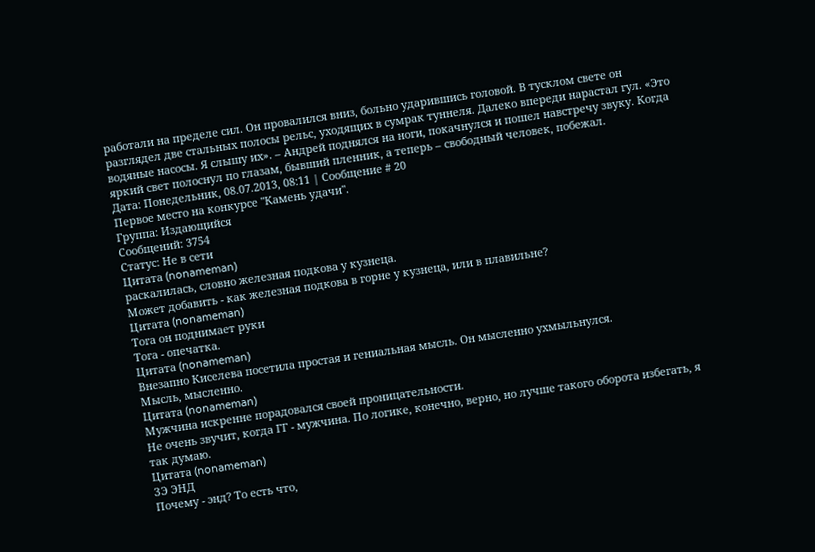работали на пределе сил. Он провалился вниз, больно ударившись головой. В тусклом свете он разглядел две стальных полосы рельс, уходящих в сумрак туннеля. Далеко впереди нарастал гул. «Это водяные насосы. Я слышу их». – Андрей поднялся на ноги, покачнулся и пошел навстречу звуку. Когда яркий свет полоснул по глазам, бывший пленник, а теперь – свободный человек, побежал.
Дата: Понедельник, 08.07.2013, 08:11 | Сообщение # 20
Первое место на конкурсе "Камень удачи".
Группа: Издающийся
Сообщений: 3754
Статус: Не в сети
Цитата (nonameman)
раскалилась, словно железная подкова у кузнеца.
Может добавить - как железная подкова в горне у кузнеца, или в плавильне?
Цитата (nonameman)
Тога он поднимает руки
Тога - опечатка.
Цитата (nonameman)
Внезапно Киселева посетила простая и гениальная мысль. Он мысленно ухмыльнулся.
Мысль, мысленно.
Цитата (nonameman)
Мужчина искренне порадовался своей проницательности.
Не очень звучит, когда ГГ - мужчина. По логике, конечно, верно, но лучше такого оборота избегать, я так думаю.
Цитата (nonameman)
ЗЭ ЭНД
Почему - энд? То есть что,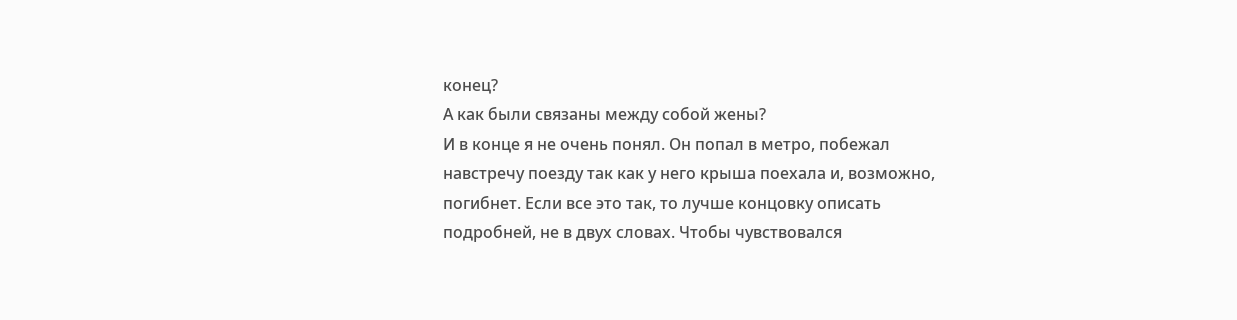конец?
А как были связаны между собой жены?
И в конце я не очень понял. Он попал в метро, побежал навстречу поезду так как у него крыша поехала и, возможно, погибнет. Если все это так, то лучше концовку описать подробней, не в двух словах. Чтобы чувствовался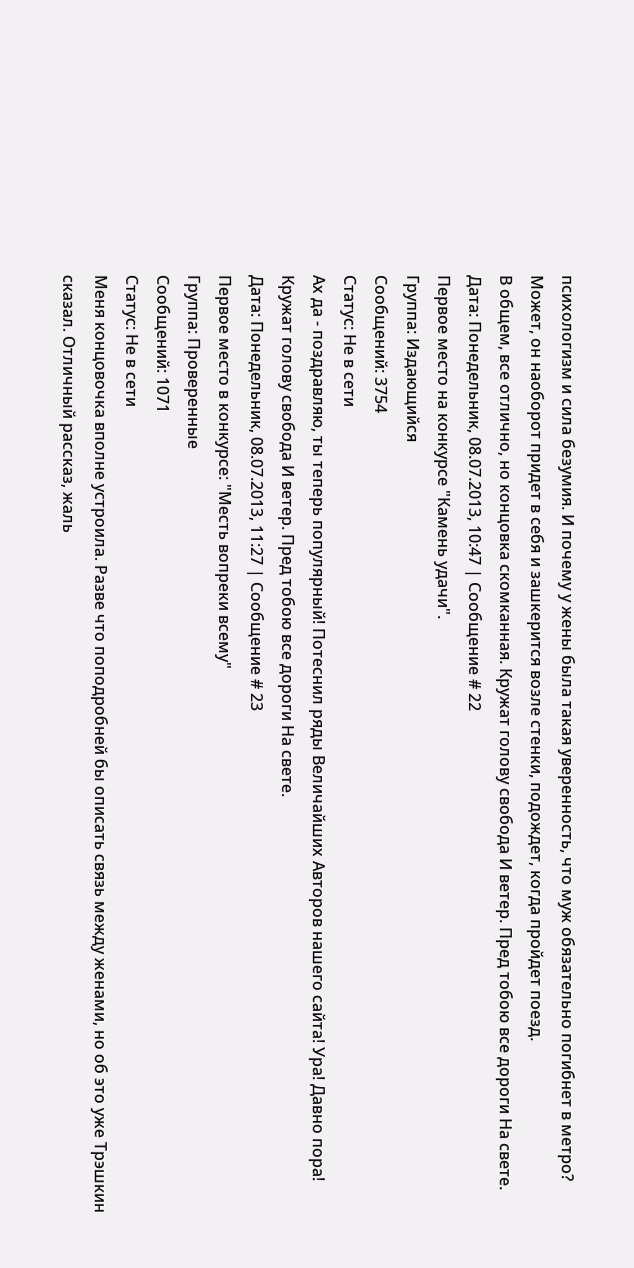психологизм и сила безумия. И почему у жены была такая уверенность, что муж обязательно погибнет в метро? Может, он наоборот придет в себя и зашкерится возле стенки, подождет, когда пройдет поезд.
В общем, все отлично, но концовка скомканная. Кружат голову свобода И ветер. Пред тобою все дороги На свете.
Дата: Понедельник, 08.07.2013, 10:47 | Сообщение # 22
Первое место на конкурсе "Камень удачи".
Группа: Издающийся
Сообщений: 3754
Статус: Не в сети
Ах да - поздравляю, ты теперь популярный! Потеснил ряды Величайших Авторов нашего сайта! Ура! Давно пора! Кружат голову свобода И ветер. Пред тобою все дороги На свете.
Дата: Понедельник, 08.07.2013, 11:27 | Сообщение # 23
Первое место в конкурсе: "Месть вопреки всему"
Группа: Проверенные
Сообщений: 1071
Статус: Не в сети
Меня концовочка вполне устроила. Разве что поподробней бы описать связь между женами, но об это уже Трэшкин сказал. Отличный рассказ, жаль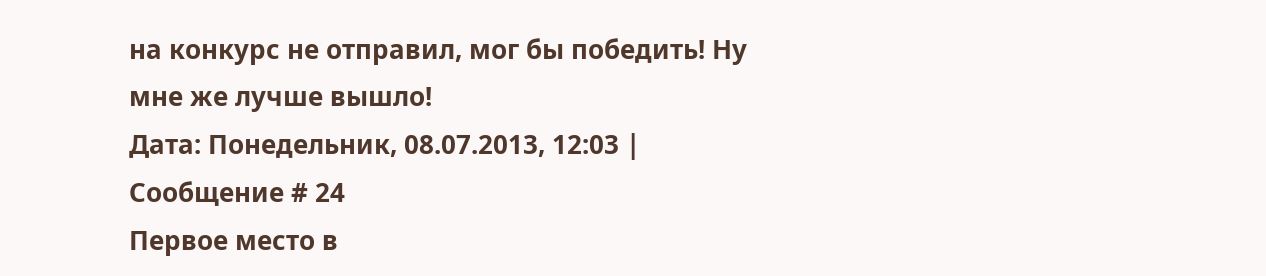на конкурс не отправил, мог бы победить! Ну мне же лучше вышло!
Дата: Понедельник, 08.07.2013, 12:03 | Сообщение # 24
Первое место в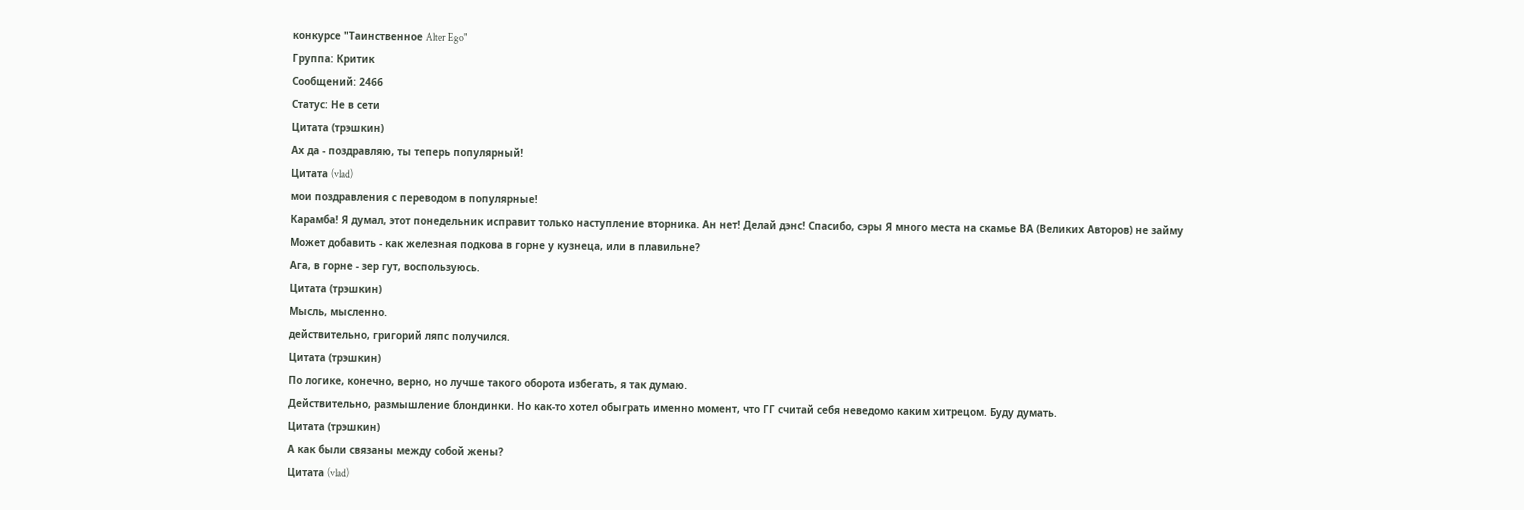конкурсе "Таинственное Alter Ego"
Группа: Критик
Сообщений: 2466
Статус: Не в сети
Цитата (трэшкин)
Ах да - поздравляю, ты теперь популярный!
Цитата (vlad)
мои поздравления с переводом в популярные!
Карамба! Я думал, этот понедельник исправит только наступление вторника. Ан нет! Делай дэнс! Спасибо, сэры Я много места на скамье ВА (Великих Авторов) не займу
Может добавить - как железная подкова в горне у кузнеца, или в плавильне?
Ага, в горне - зер гут, воспользуюсь.
Цитата (трэшкин)
Мысль, мысленно.
действительно, григорий ляпс получился.
Цитата (трэшкин)
По логике, конечно, верно, но лучше такого оборота избегать, я так думаю.
Действительно, размышление блондинки. Но как-то хотел обыграть именно момент, что ГГ считай себя неведомо каким хитрецом. Буду думать.
Цитата (трэшкин)
А как были связаны между собой жены?
Цитата (vlad)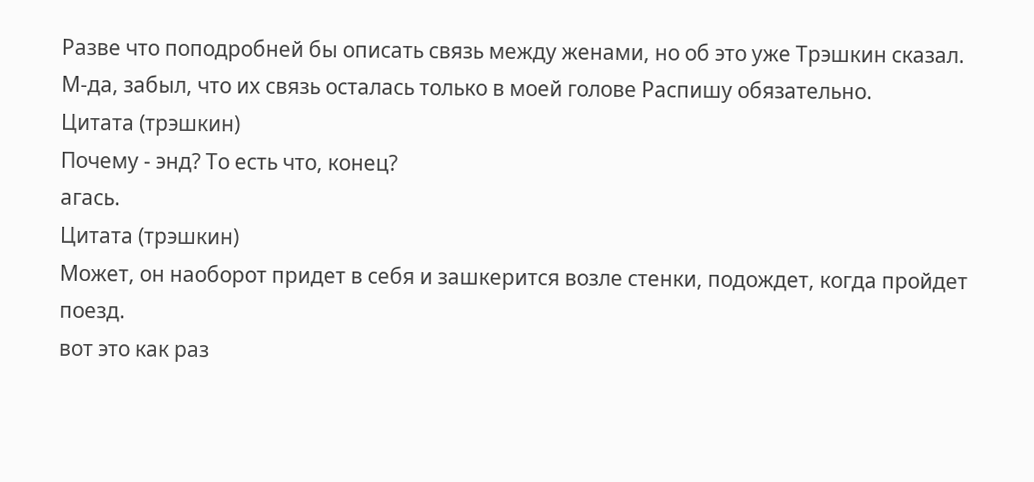Разве что поподробней бы описать связь между женами, но об это уже Трэшкин сказал.
М-да, забыл, что их связь осталась только в моей голове Распишу обязательно.
Цитата (трэшкин)
Почему - энд? То есть что, конец?
агась.
Цитата (трэшкин)
Может, он наоборот придет в себя и зашкерится возле стенки, подождет, когда пройдет поезд.
вот это как раз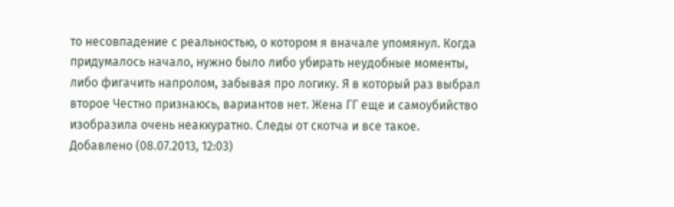то несовпадение с реальностью, о котором я вначале упомянул. Когда придумалось начало, нужно было либо убирать неудобные моменты, либо фигачить напролом, забывая про логику. Я в который раз выбрал второе Честно признаюсь, вариантов нет. Жена ГГ еще и самоубийство изобразила очень неаккуратно. Следы от скотча и все такое.
Добавлено (08.07.2013, 12:03)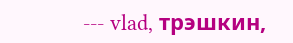--- vlad, трэшкин,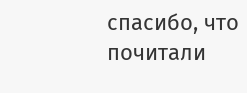спасибо, что почитали